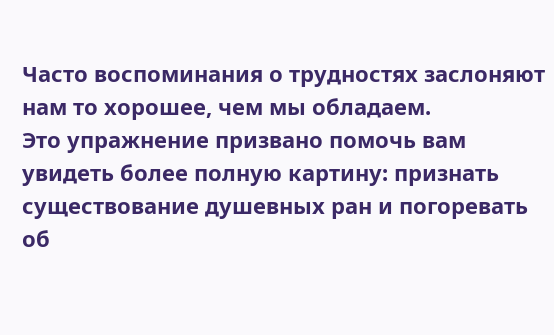Часто воспоминания о трудностях заслоняют нам то хорошее, чем мы обладаем.
Это упражнение призвано помочь вам увидеть более полную картину: признать существование душевных ран и погоревать об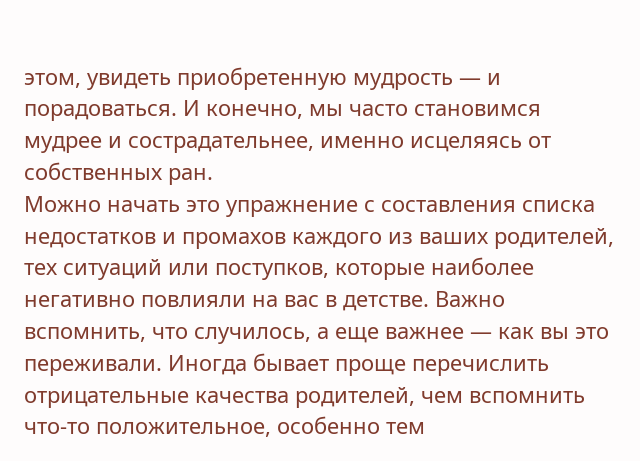этом, увидеть приобретенную мудрость — и порадоваться. И конечно, мы часто становимся мудрее и сострадательнее, именно исцеляясь от собственных ран.
Можно начать это упражнение с составления списка недостатков и промахов каждого из ваших родителей, тех ситуаций или поступков, которые наиболее негативно повлияли на вас в детстве. Важно вспомнить, что случилось, а еще важнее — как вы это переживали. Иногда бывает проще перечислить отрицательные качества родителей, чем вспомнить что-то положительное, особенно тем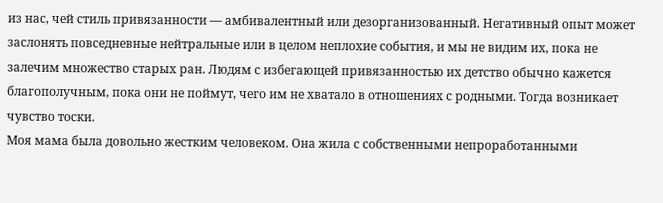из нас, чей стиль привязанности — амбивалентный или дезорганизованный. Негативный опыт может заслонять повседневные нейтральные или в целом неплохие события, и мы не видим их, пока не залечим множество старых ран. Людям с избегающей привязанностью их детство обычно кажется благополучным, пока они не поймут, чего им не хватало в отношениях с родными. Тогда возникает чувство тоски.
Моя мама была довольно жестким человеком. Она жила с собственными непроработанными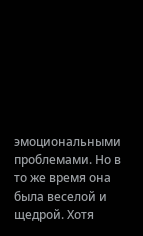эмоциональными проблемами. Но в то же время она была веселой и щедрой. Хотя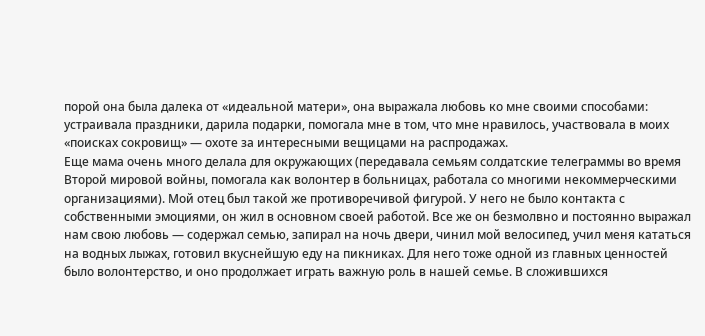порой она была далека от «идеальной матери», она выражала любовь ко мне своими способами: устраивала праздники, дарила подарки, помогала мне в том, что мне нравилось, участвовала в моих «поисках сокровищ» — охоте за интересными вещицами на распродажах.
Еще мама очень много делала для окружающих (передавала семьям солдатские телеграммы во время Второй мировой войны, помогала как волонтер в больницах, работала со многими некоммерческими организациями). Мой отец был такой же противоречивой фигурой. У него не было контакта с собственными эмоциями, он жил в основном своей работой. Все же он безмолвно и постоянно выражал нам свою любовь — содержал семью, запирал на ночь двери, чинил мой велосипед, учил меня кататься на водных лыжах, готовил вкуснейшую еду на пикниках. Для него тоже одной из главных ценностей было волонтерство, и оно продолжает играть важную роль в нашей семье. В сложившихся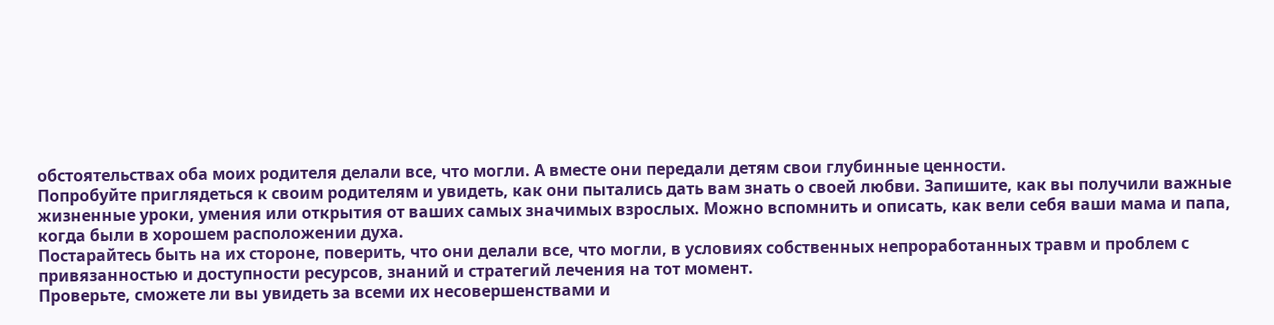обстоятельствах оба моих родителя делали все, что могли. А вместе они передали детям свои глубинные ценности.
Попробуйте приглядеться к своим родителям и увидеть, как они пытались дать вам знать о своей любви. Запишите, как вы получили важные жизненные уроки, умения или открытия от ваших самых значимых взрослых. Можно вспомнить и описать, как вели себя ваши мама и папа, когда были в хорошем расположении духа.
Постарайтесь быть на их стороне, поверить, что они делали все, что могли, в условиях собственных непроработанных травм и проблем с привязанностью и доступности ресурсов, знаний и стратегий лечения на тот момент.
Проверьте, сможете ли вы увидеть за всеми их несовершенствами и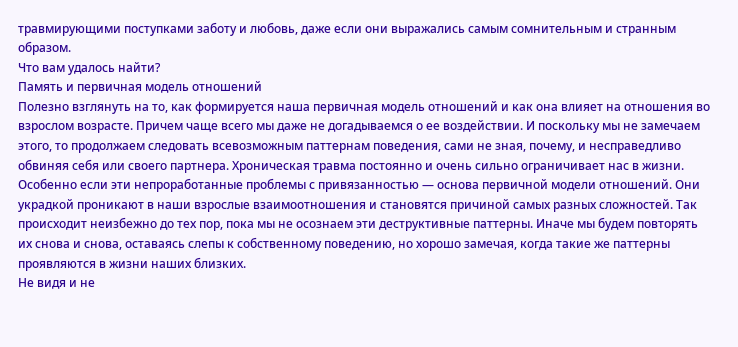травмирующими поступками заботу и любовь, даже если они выражались самым сомнительным и странным образом.
Что вам удалось найти?
Память и первичная модель отношений
Полезно взглянуть на то, как формируется наша первичная модель отношений и как она влияет на отношения во взрослом возрасте. Причем чаще всего мы даже не догадываемся о ее воздействии. И поскольку мы не замечаем этого, то продолжаем следовать всевозможным паттернам поведения, сами не зная, почему, и несправедливо обвиняя себя или своего партнера. Хроническая травма постоянно и очень сильно ограничивает нас в жизни. Особенно если эти непроработанные проблемы с привязанностью — основа первичной модели отношений. Они украдкой проникают в наши взрослые взаимоотношения и становятся причиной самых разных сложностей. Так происходит неизбежно до тех пор, пока мы не осознаем эти деструктивные паттерны. Иначе мы будем повторять их снова и снова, оставаясь слепы к собственному поведению, но хорошо замечая, когда такие же паттерны проявляются в жизни наших близких.
Не видя и не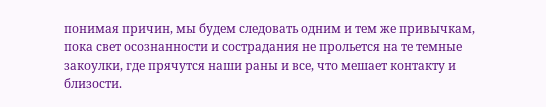понимая причин, мы будем следовать одним и тем же привычкам, пока свет осознанности и сострадания не прольется на те темные закоулки, где прячутся наши раны и все, что мешает контакту и близости.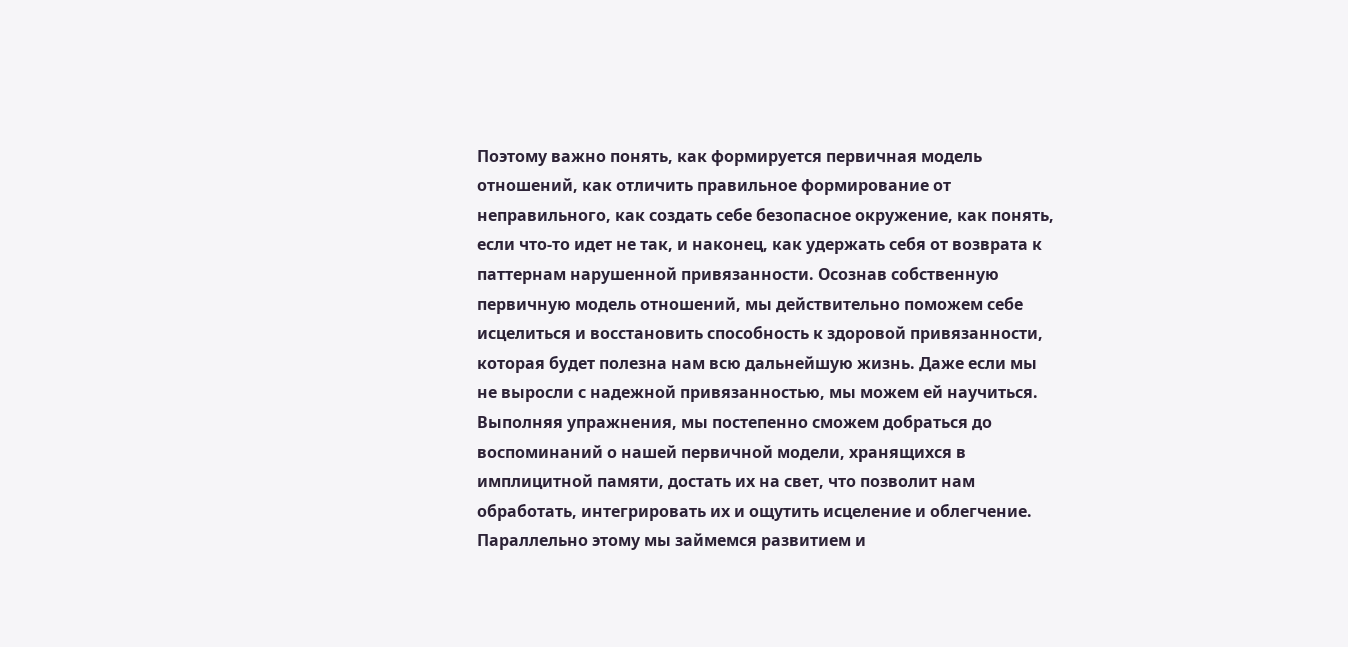Поэтому важно понять, как формируется первичная модель отношений, как отличить правильное формирование от неправильного, как создать себе безопасное окружение, как понять, если что-то идет не так, и наконец, как удержать себя от возврата к паттернам нарушенной привязанности. Осознав собственную первичную модель отношений, мы действительно поможем себе исцелиться и восстановить способность к здоровой привязанности, которая будет полезна нам всю дальнейшую жизнь. Даже если мы не выросли с надежной привязанностью, мы можем ей научиться. Выполняя упражнения, мы постепенно сможем добраться до воспоминаний о нашей первичной модели, хранящихся в имплицитной памяти, достать их на свет, что позволит нам обработать, интегрировать их и ощутить исцеление и облегчение.
Параллельно этому мы займемся развитием и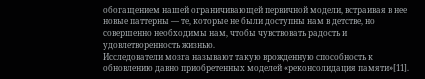обогащением нашей ограничивающей первичной модели, встраивая в нее новые паттерны — те, которые не были доступны нам в детстве, но совершенно необходимы нам, чтобы чувствовать радость и удовлетворенность жизнью.
Исследователи мозга называют такую врожденную способность к обновлению давно приобретенных моделей «реконсолидация памяти»[11].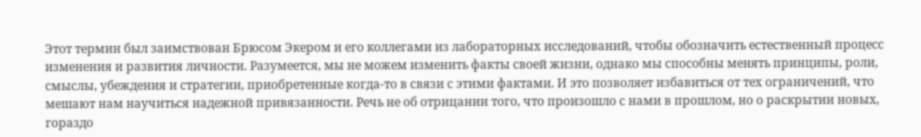Этот термин был заимствован Брюсом Экером и его коллегами из лабораторных исследований, чтобы обозначить естественный процесс изменения и развития личности. Разумеется, мы не можем изменить факты своей жизни, однако мы способны менять принципы, роли, смыслы, убеждения и стратегии, приобретенные когда-то в связи с этими фактами. И это позволяет избавиться от тех ограничений, что мешают нам научиться надежной привязанности. Речь не об отрицании того, что произошло с нами в прошлом, но о раскрытии новых, гораздо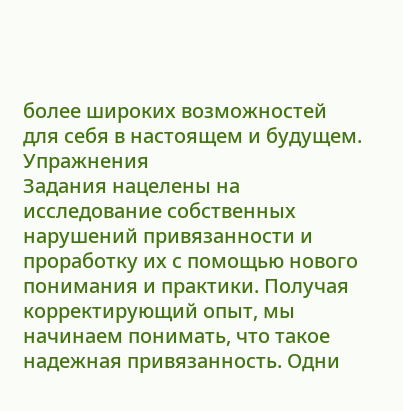более широких возможностей для себя в настоящем и будущем.
Упражнения
Задания нацелены на исследование собственных нарушений привязанности и проработку их с помощью нового понимания и практики. Получая корректирующий опыт, мы начинаем понимать, что такое надежная привязанность. Одни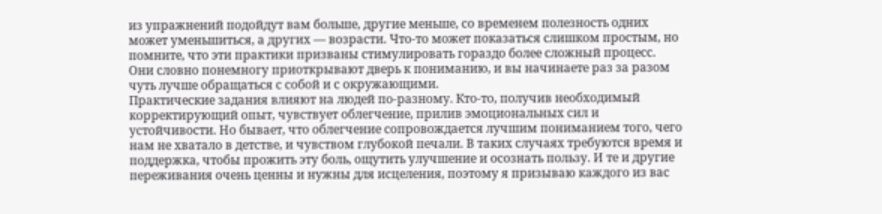из упражнений подойдут вам больше, другие меньше, со временем полезность одних может уменьшиться, а других — возрасти. Что-то может показаться слишком простым, но помните, что эти практики призваны стимулировать гораздо более сложный процесс. Они словно понемногу приоткрывают дверь к пониманию, и вы начинаете раз за разом чуть лучше обращаться с собой и с окружающими.
Практические задания влияют на людей по-разному. Кто-то, получив необходимый корректирующий опыт, чувствует облегчение, прилив эмоциональных сил и устойчивости. Но бывает, что облегчение сопровождается лучшим пониманием того, чего нам не хватало в детстве, и чувством глубокой печали. В таких случаях требуются время и поддержка, чтобы прожить эту боль, ощутить улучшение и осознать пользу. И те и другие переживания очень ценны и нужны для исцеления, поэтому я призываю каждого из вас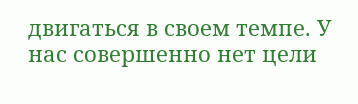двигаться в своем темпе. У нас совершенно нет цели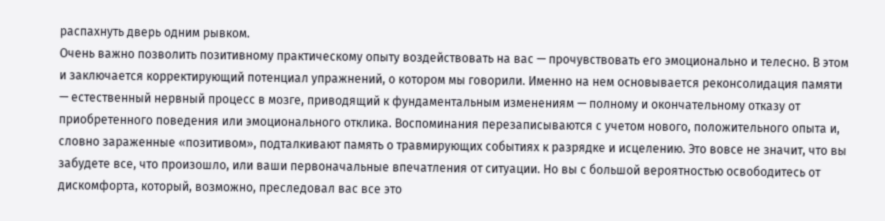распахнуть дверь одним рывком.
Очень важно позволить позитивному практическому опыту воздействовать на вас — прочувствовать его эмоционально и телесно. В этом и заключается корректирующий потенциал упражнений, о котором мы говорили. Именно на нем основывается реконсолидация памяти — естественный нервный процесс в мозге, приводящий к фундаментальным изменениям — полному и окончательному отказу от приобретенного поведения или эмоционального отклика. Воспоминания перезаписываются с учетом нового, положительного опыта и, словно зараженные «позитивом», подталкивают память о травмирующих событиях к разрядке и исцелению. Это вовсе не значит, что вы забудете все, что произошло, или ваши первоначальные впечатления от ситуации. Но вы с большой вероятностью освободитесь от дискомфорта, который, возможно, преследовал вас все это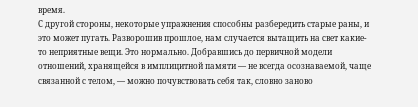время.
С другой стороны, некоторые упражнения способны разбередить старые раны, и это может пугать. Разворошив прошлое, нам случается вытащить на свет какие-то неприятные вещи. Это нормально. Добравшись до первичной модели отношений, хранящейся в имплицитной памяти — не всегда осознаваемой, чаще связанной с телом, — можно почувствовать себя так, словно заново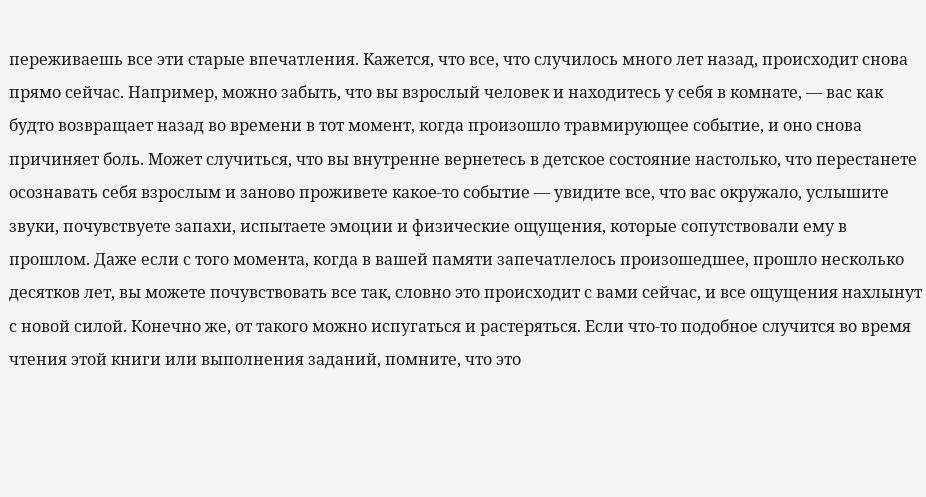переживаешь все эти старые впечатления. Кажется, что все, что случилось много лет назад, происходит снова прямо сейчас. Например, можно забыть, что вы взрослый человек и находитесь у себя в комнате, — вас как будто возвращает назад во времени в тот момент, когда произошло травмирующее событие, и оно снова причиняет боль. Может случиться, что вы внутренне вернетесь в детское состояние настолько, что перестанете осознавать себя взрослым и заново проживете какое-то событие — увидите все, что вас окружало, услышите звуки, почувствуете запахи, испытаете эмоции и физические ощущения, которые сопутствовали ему в прошлом. Даже если с того момента, когда в вашей памяти запечатлелось произошедшее, прошло несколько десятков лет, вы можете почувствовать все так, словно это происходит с вами сейчас, и все ощущения нахлынут с новой силой. Конечно же, от такого можно испугаться и растеряться. Если что-то подобное случится во время чтения этой книги или выполнения заданий, помните, что это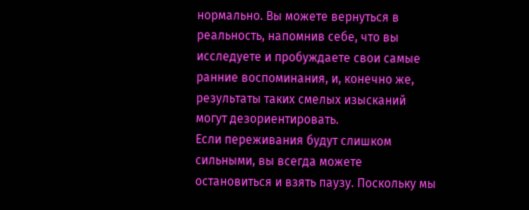нормально. Вы можете вернуться в реальность, напомнив себе, что вы исследуете и пробуждаете свои самые ранние воспоминания, и, конечно же, результаты таких смелых изысканий могут дезориентировать.
Если переживания будут слишком сильными, вы всегда можете остановиться и взять паузу. Поскольку мы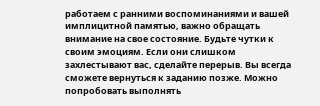работаем с ранними воспоминаниями и вашей имплицитной памятью, важно обращать внимание на свое состояние. Будьте чутки к своим эмоциям. Если они слишком захлестывают вас, сделайте перерыв. Вы всегда сможете вернуться к заданию позже. Можно попробовать выполнять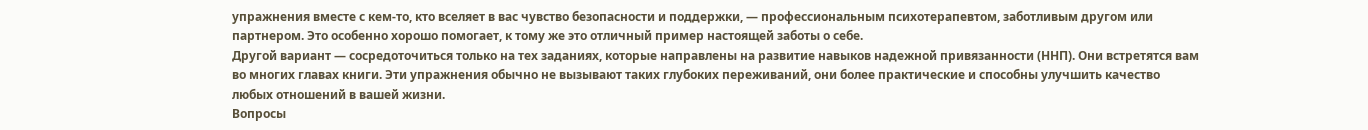упражнения вместе с кем-то, кто вселяет в вас чувство безопасности и поддержки, — профессиональным психотерапевтом, заботливым другом или партнером. Это особенно хорошо помогает, к тому же это отличный пример настоящей заботы о себе.
Другой вариант — сосредоточиться только на тех заданиях, которые направлены на развитие навыков надежной привязанности (ННП). Они встретятся вам во многих главах книги. Эти упражнения обычно не вызывают таких глубоких переживаний, они более практические и способны улучшить качество любых отношений в вашей жизни.
Вопросы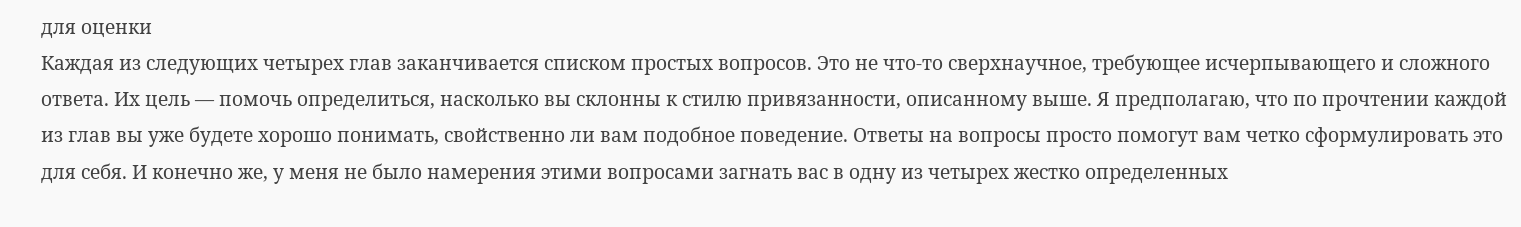для оценки
Каждая из следующих четырех глав заканчивается списком простых вопросов. Это не что-то сверхнаучное, требующее исчерпывающего и сложного ответа. Их цель — помочь определиться, насколько вы склонны к стилю привязанности, описанному выше. Я предполагаю, что по прочтении каждой из глав вы уже будете хорошо понимать, свойственно ли вам подобное поведение. Ответы на вопросы просто помогут вам четко сформулировать это для себя. И конечно же, у меня не было намерения этими вопросами загнать вас в одну из четырех жестко определенных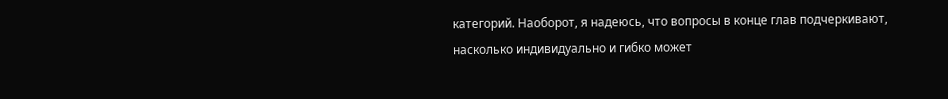категорий. Наоборот, я надеюсь, что вопросы в конце глав подчеркивают, насколько индивидуально и гибко может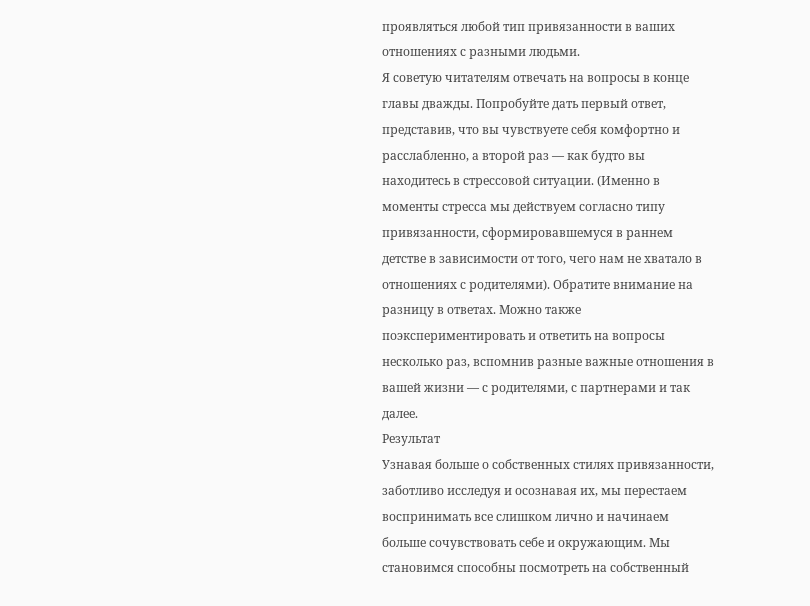проявляться любой тип привязанности в ваших отношениях с разными людьми.
Я советую читателям отвечать на вопросы в конце главы дважды. Попробуйте дать первый ответ, представив, что вы чувствуете себя комфортно и расслабленно, а второй раз — как будто вы находитесь в стрессовой ситуации. (Именно в моменты стресса мы действуем согласно типу привязанности, сформировавшемуся в раннем детстве в зависимости от того, чего нам не хватало в отношениях с родителями). Обратите внимание на разницу в ответах. Можно также поэкспериментировать и ответить на вопросы несколько раз, вспомнив разные важные отношения в вашей жизни — с родителями, с партнерами и так далее.
Результат
Узнавая больше о собственных стилях привязанности, заботливо исследуя и осознавая их, мы перестаем воспринимать все слишком лично и начинаем больше сочувствовать себе и окружающим. Мы становимся способны посмотреть на собственный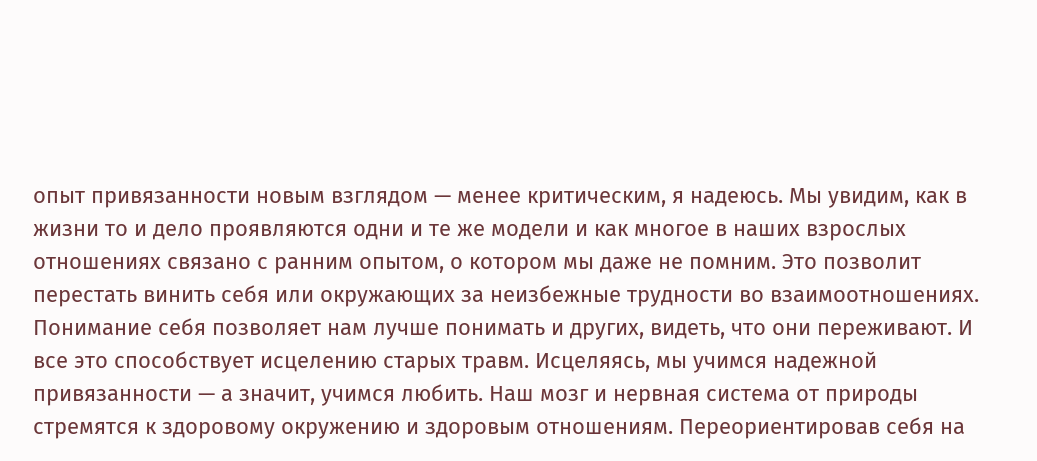опыт привязанности новым взглядом — менее критическим, я надеюсь. Мы увидим, как в жизни то и дело проявляются одни и те же модели и как многое в наших взрослых отношениях связано с ранним опытом, о котором мы даже не помним. Это позволит перестать винить себя или окружающих за неизбежные трудности во взаимоотношениях. Понимание себя позволяет нам лучше понимать и других, видеть, что они переживают. И все это способствует исцелению старых травм. Исцеляясь, мы учимся надежной привязанности — а значит, учимся любить. Наш мозг и нервная система от природы стремятся к здоровому окружению и здоровым отношениям. Переориентировав себя на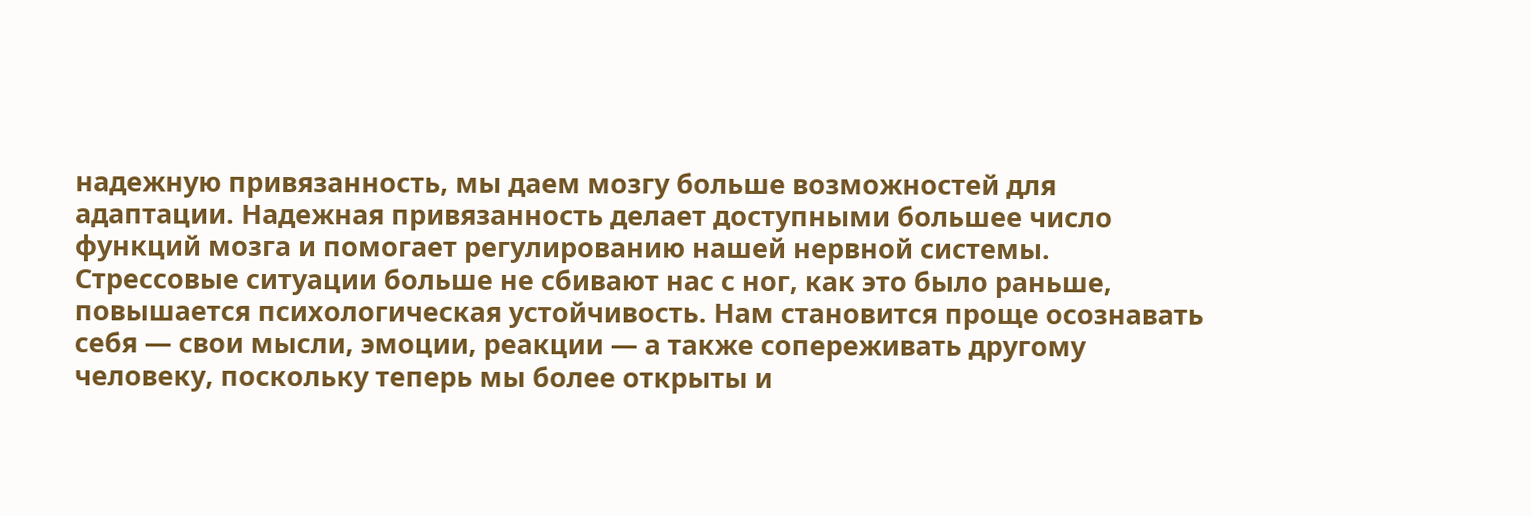надежную привязанность, мы даем мозгу больше возможностей для адаптации. Надежная привязанность делает доступными большее число функций мозга и помогает регулированию нашей нервной системы. Стрессовые ситуации больше не сбивают нас с ног, как это было раньше, повышается психологическая устойчивость. Нам становится проще осознавать себя — свои мысли, эмоции, реакции — а также сопереживать другому человеку, поскольку теперь мы более открыты и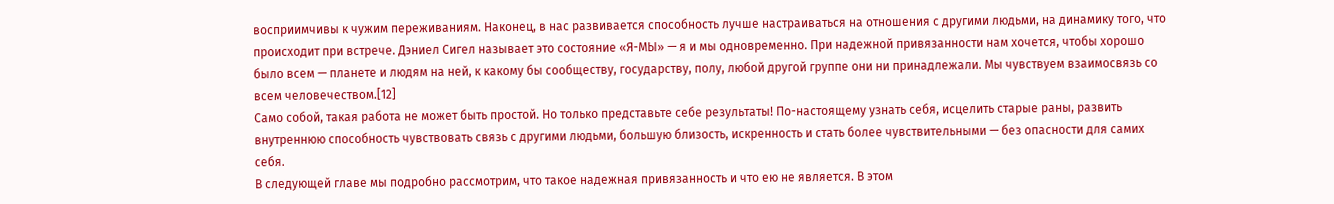восприимчивы к чужим переживаниям. Наконец, в нас развивается способность лучше настраиваться на отношения с другими людьми, на динамику того, что происходит при встрече. Дэниел Сигел называет это состояние «Я-МЫ» — я и мы одновременно. При надежной привязанности нам хочется, чтобы хорошо было всем — планете и людям на ней, к какому бы сообществу, государству, полу, любой другой группе они ни принадлежали. Мы чувствуем взаимосвязь со всем человечеством.[12]
Само собой, такая работа не может быть простой. Но только представьте себе результаты! По-настоящему узнать себя, исцелить старые раны, развить внутреннюю способность чувствовать связь с другими людьми, большую близость, искренность и стать более чувствительными — без опасности для самих себя.
В следующей главе мы подробно рассмотрим, что такое надежная привязанность и что ею не является. В этом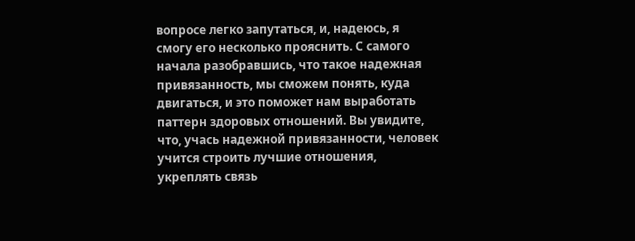вопросе легко запутаться, и, надеюсь, я смогу его несколько прояснить. С самого начала разобравшись, что такое надежная привязанность, мы сможем понять, куда двигаться, и это поможет нам выработать паттерн здоровых отношений. Вы увидите, что, учась надежной привязанности, человек учится строить лучшие отношения, укреплять связь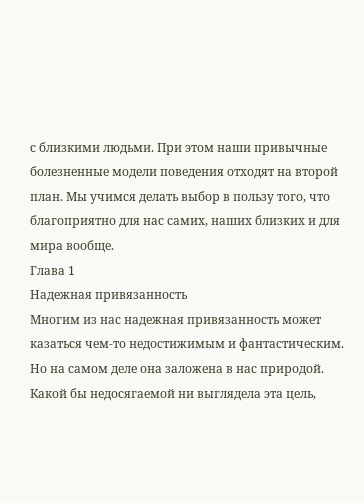с близкими людьми. При этом наши привычные болезненные модели поведения отходят на второй план. Мы учимся делать выбор в пользу того, что благоприятно для нас самих, наших близких и для мира вообще.
Глава 1
Надежная привязанность
Многим из нас надежная привязанность может казаться чем-то недостижимым и фантастическим. Но на самом деле она заложена в нас природой. Какой бы недосягаемой ни выглядела эта цель,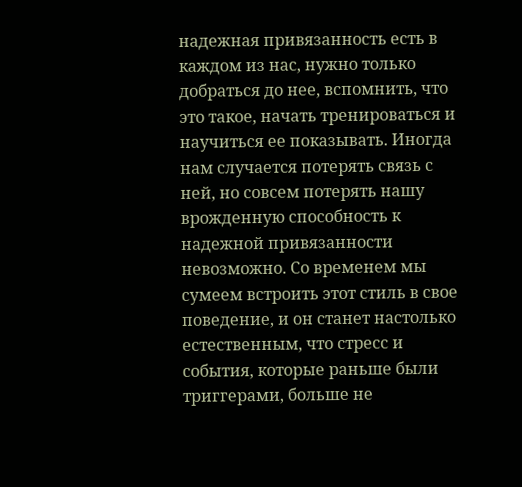надежная привязанность есть в каждом из нас, нужно только добраться до нее, вспомнить, что это такое, начать тренироваться и научиться ее показывать. Иногда нам случается потерять связь с ней, но совсем потерять нашу врожденную способность к надежной привязанности невозможно. Со временем мы сумеем встроить этот стиль в свое поведение, и он станет настолько естественным, что стресс и события, которые раньше были триггерами, больше не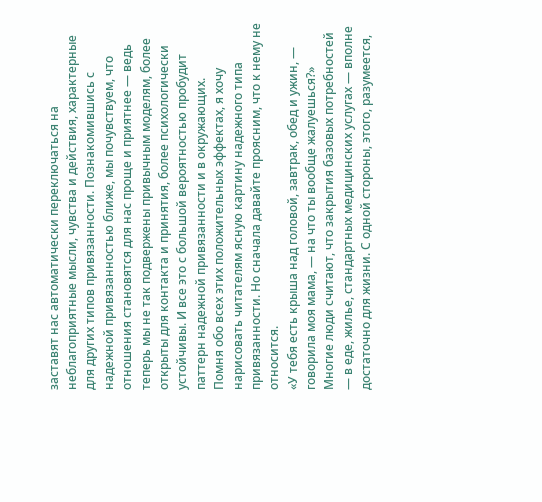заставят нас автоматически переключаться на неблагоприятные мысли, чувства и действия, характерные для других типов привязанности. Познакомившись с надежной привязанностью ближе, мы почувствуем, что отношения становятся для нас проще и приятнее — ведь теперь мы не так подвержены привычным моделям, более открыты для контакта и принятия, более психологически устойчивы. И все это с большой вероятностью пробудит паттерн надежной привязанности и в окружающих.
Помня обо всех этих положительных эффектах, я хочу нарисовать читателям ясную картину надежного типа привязанности. Но сначала давайте проясним, что к нему не относится.
«У тебя есть крыша над головой, завтрак, обед и ужин, — говорила моя мама, — на что ты вообще жалуешься?» Многие люди считают, что закрытия базовых потребностей — в еде, жилье, стандартных медицинских услугах — вполне достаточно для жизни. С одной стороны, этого, разумеется,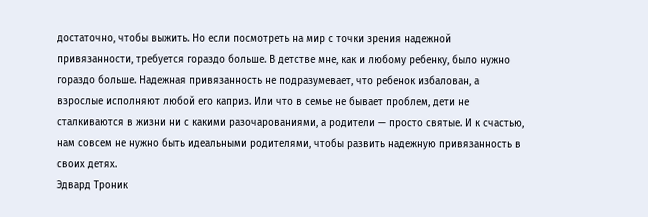достаточно, чтобы выжить. Но если посмотреть на мир с точки зрения надежной привязанности, требуется гораздо больше. В детстве мне, как и любому ребенку, было нужно гораздо больше. Надежная привязанность не подразумевает, что ребенок избалован, а взрослые исполняют любой его каприз. Или что в семье не бывает проблем, дети не сталкиваются в жизни ни с какими разочарованиями, а родители — просто святые. И к счастью, нам совсем не нужно быть идеальными родителями, чтобы развить надежную привязанность в своих детях.
Эдвард Троник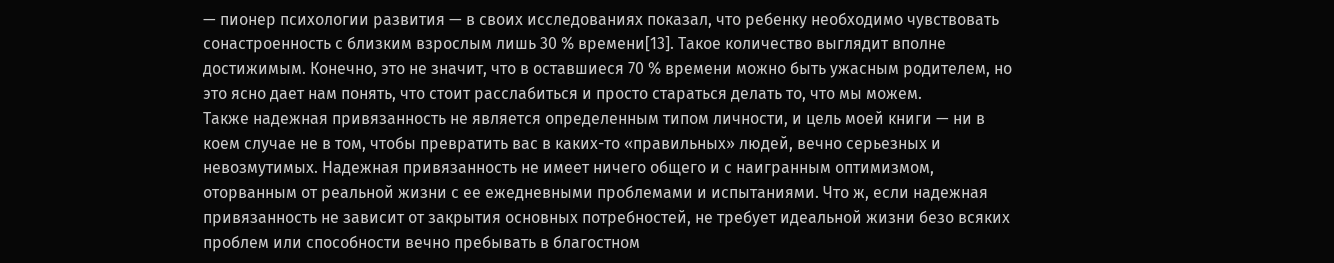— пионер психологии развития — в своих исследованиях показал, что ребенку необходимо чувствовать сонастроенность с близким взрослым лишь 30 % времени[13]. Такое количество выглядит вполне достижимым. Конечно, это не значит, что в оставшиеся 70 % времени можно быть ужасным родителем, но это ясно дает нам понять, что стоит расслабиться и просто стараться делать то, что мы можем.
Также надежная привязанность не является определенным типом личности, и цель моей книги — ни в коем случае не в том, чтобы превратить вас в каких-то «правильных» людей, вечно серьезных и невозмутимых. Надежная привязанность не имеет ничего общего и с наигранным оптимизмом, оторванным от реальной жизни с ее ежедневными проблемами и испытаниями. Что ж, если надежная привязанность не зависит от закрытия основных потребностей, не требует идеальной жизни безо всяких проблем или способности вечно пребывать в благостном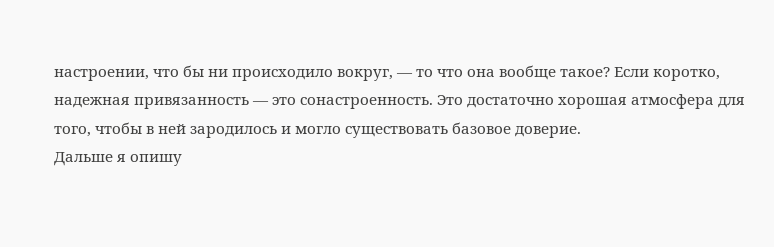настроении, что бы ни происходило вокруг, — то что она вообще такое? Если коротко, надежная привязанность — это сонастроенность. Это достаточно хорошая атмосфера для того, чтобы в ней зародилось и могло существовать базовое доверие.
Дальше я опишу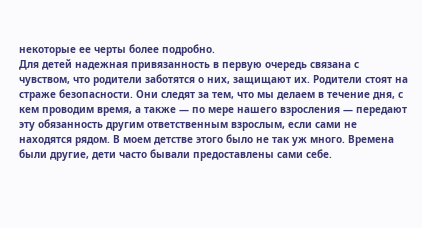некоторые ее черты более подробно.
Для детей надежная привязанность в первую очередь связана с чувством, что родители заботятся о них, защищают их. Родители стоят на страже безопасности. Они следят за тем, что мы делаем в течение дня, с кем проводим время, а также — по мере нашего взросления — передают эту обязанность другим ответственным взрослым, если сами не находятся рядом. В моем детстве этого было не так уж много. Времена были другие, дети часто бывали предоставлены сами себе.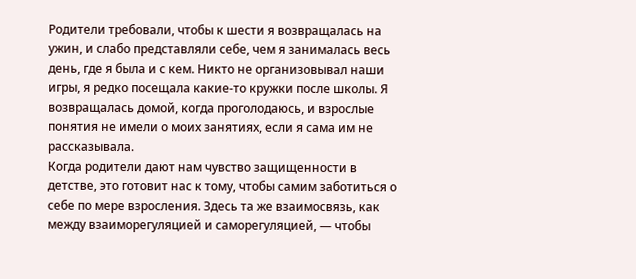Родители требовали, чтобы к шести я возвращалась на ужин, и слабо представляли себе, чем я занималась весь день, где я была и с кем. Никто не организовывал наши игры, я редко посещала какие-то кружки после школы. Я возвращалась домой, когда проголодаюсь, и взрослые понятия не имели о моих занятиях, если я сама им не рассказывала.
Когда родители дают нам чувство защищенности в детстве, это готовит нас к тому, чтобы самим заботиться о себе по мере взросления. Здесь та же взаимосвязь, как между взаиморегуляцией и саморегуляцией, — чтобы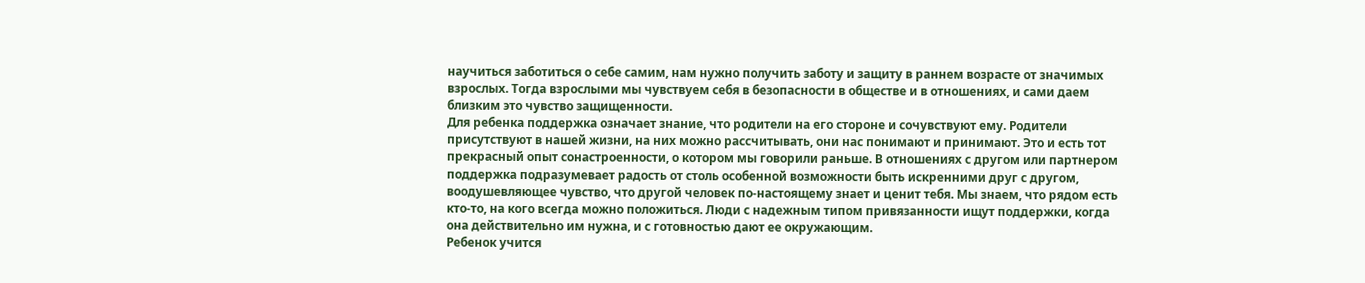научиться заботиться о себе самим, нам нужно получить заботу и защиту в раннем возрасте от значимых взрослых. Тогда взрослыми мы чувствуем себя в безопасности в обществе и в отношениях, и сами даем близким это чувство защищенности.
Для ребенка поддержка означает знание, что родители на его стороне и сочувствуют ему. Родители присутствуют в нашей жизни, на них можно рассчитывать, они нас понимают и принимают. Это и есть тот прекрасный опыт сонастроенности, о котором мы говорили раньше. В отношениях с другом или партнером поддержка подразумевает радость от столь особенной возможности быть искренними друг с другом, воодушевляющее чувство, что другой человек по-настоящему знает и ценит тебя. Мы знаем, что рядом есть кто-то, на кого всегда можно положиться. Люди с надежным типом привязанности ищут поддержки, когда она действительно им нужна, и с готовностью дают ее окружающим.
Ребенок учится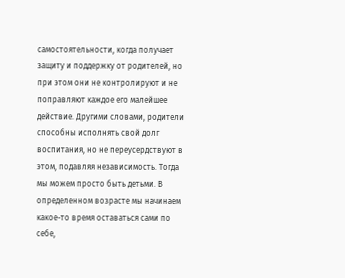самостоятельности, когда получает защиту и поддержку от родителей, но при этом они не контролируют и не поправляют каждое его малейшее действие. Другими словами, родители способны исполнять свой долг воспитания, но не переусердствуют в этом, подавляя независимость. Тогда мы можем просто быть детьми. В определенном возрасте мы начинаем какое-то время оставаться сами по себе,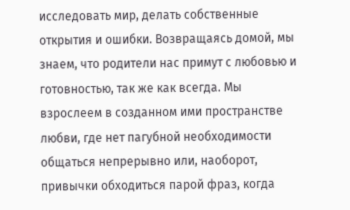исследовать мир, делать собственные открытия и ошибки. Возвращаясь домой, мы знаем, что родители нас примут с любовью и готовностью, так же как всегда. Мы взрослеем в созданном ими пространстве любви, где нет пагубной необходимости общаться непрерывно или, наоборот, привычки обходиться парой фраз, когда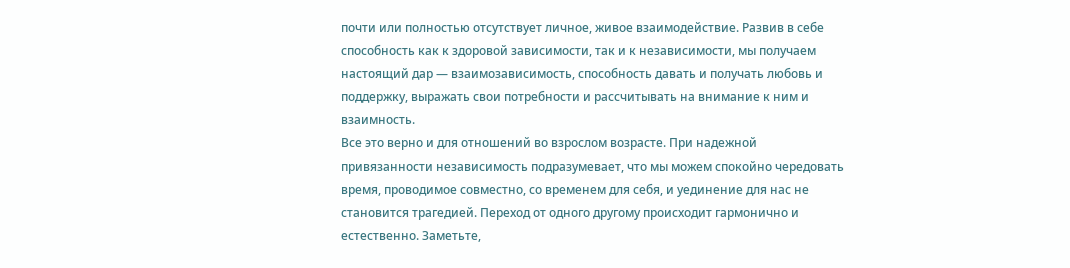почти или полностью отсутствует личное, живое взаимодействие. Развив в себе способность как к здоровой зависимости, так и к независимости, мы получаем настоящий дар — взаимозависимость, способность давать и получать любовь и поддержку, выражать свои потребности и рассчитывать на внимание к ним и взаимность.
Все это верно и для отношений во взрослом возрасте. При надежной привязанности независимость подразумевает, что мы можем спокойно чередовать время, проводимое совместно, со временем для себя, и уединение для нас не становится трагедией. Переход от одного другому происходит гармонично и естественно. Заметьте,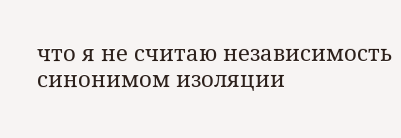что я не считаю независимость синонимом изоляции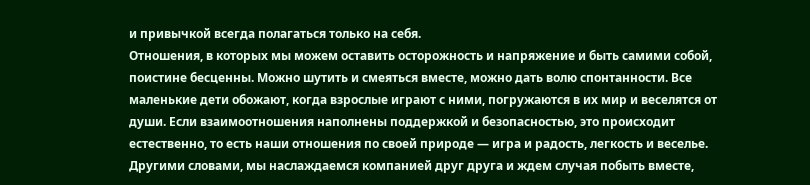и привычкой всегда полагаться только на себя.
Отношения, в которых мы можем оставить осторожность и напряжение и быть самими собой, поистине бесценны. Можно шутить и смеяться вместе, можно дать волю спонтанности. Все маленькие дети обожают, когда взрослые играют с ними, погружаются в их мир и веселятся от души. Если взаимоотношения наполнены поддержкой и безопасностью, это происходит естественно, то есть наши отношения по своей природе — игра и радость, легкость и веселье. Другими словами, мы наслаждаемся компанией друг друга и ждем случая побыть вместе,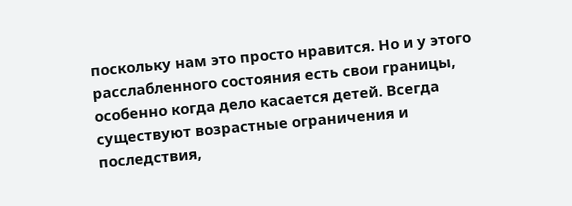поскольку нам это просто нравится. Но и у этого расслабленного состояния есть свои границы, особенно когда дело касается детей. Всегда существуют возрастные ограничения и последствия,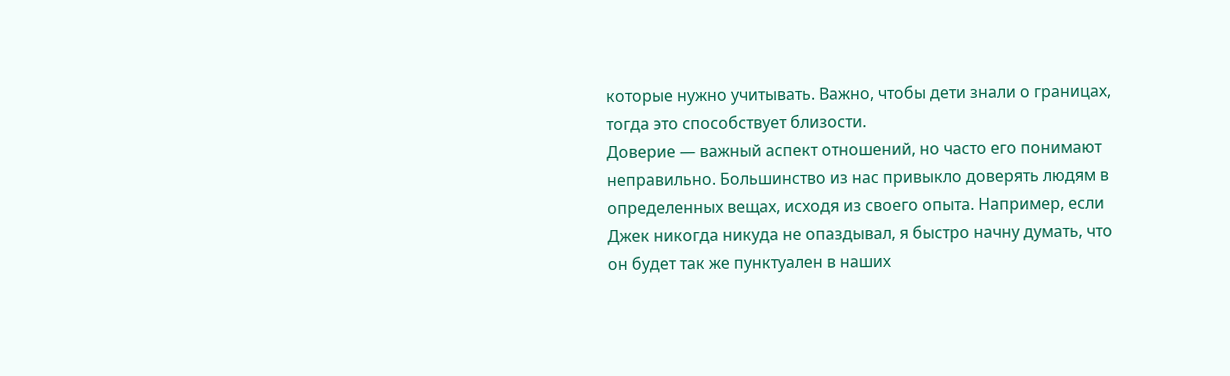которые нужно учитывать. Важно, чтобы дети знали о границах, тогда это способствует близости.
Доверие — важный аспект отношений, но часто его понимают неправильно. Большинство из нас привыкло доверять людям в определенных вещах, исходя из своего опыта. Например, если Джек никогда никуда не опаздывал, я быстро начну думать, что он будет так же пунктуален в наших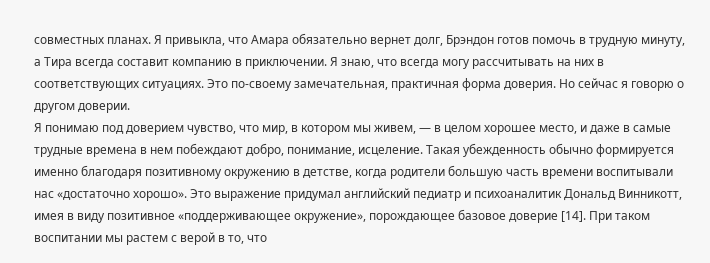совместных планах. Я привыкла, что Амара обязательно вернет долг, Брэндон готов помочь в трудную минуту, а Тира всегда составит компанию в приключении. Я знаю, что всегда могу рассчитывать на них в соответствующих ситуациях. Это по-своему замечательная, практичная форма доверия. Но сейчас я говорю о другом доверии.
Я понимаю под доверием чувство, что мир, в котором мы живем, — в целом хорошее место, и даже в самые трудные времена в нем побеждают добро, понимание, исцеление. Такая убежденность обычно формируется именно благодаря позитивному окружению в детстве, когда родители большую часть времени воспитывали нас «достаточно хорошо». Это выражение придумал английский педиатр и психоаналитик Дональд Винникотт, имея в виду позитивное «поддерживающее окружение», порождающее базовое доверие [14]. При таком воспитании мы растем с верой в то, что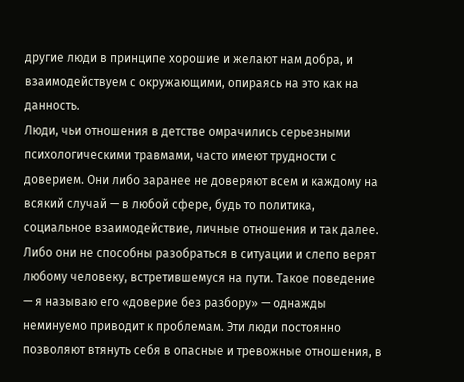другие люди в принципе хорошие и желают нам добра, и взаимодействуем с окружающими, опираясь на это как на данность.
Люди, чьи отношения в детстве омрачились серьезными психологическими травмами, часто имеют трудности с доверием. Они либо заранее не доверяют всем и каждому на всякий случай — в любой сфере, будь то политика, социальное взаимодействие, личные отношения и так далее. Либо они не способны разобраться в ситуации и слепо верят любому человеку, встретившемуся на пути. Такое поведение — я называю его «доверие без разбору» — однажды неминуемо приводит к проблемам. Эти люди постоянно позволяют втянуть себя в опасные и тревожные отношения, в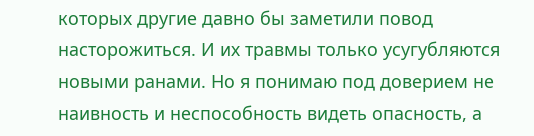которых другие давно бы заметили повод насторожиться. И их травмы только усугубляются новыми ранами. Но я понимаю под доверием не наивность и неспособность видеть опасность, а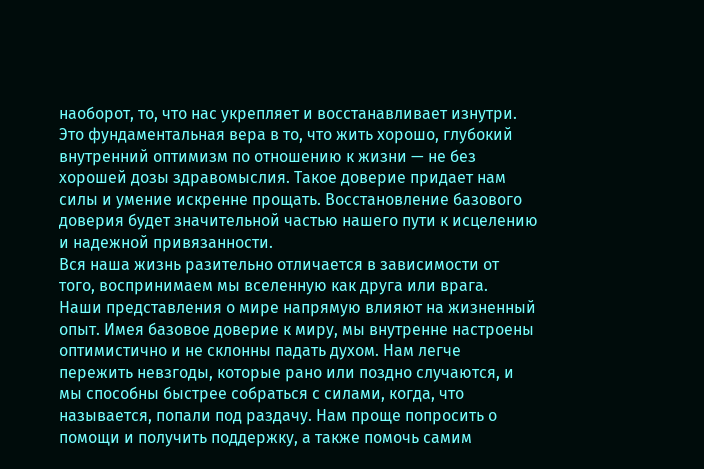наоборот, то, что нас укрепляет и восстанавливает изнутри. Это фундаментальная вера в то, что жить хорошо, глубокий внутренний оптимизм по отношению к жизни — не без хорошей дозы здравомыслия. Такое доверие придает нам силы и умение искренне прощать. Восстановление базового доверия будет значительной частью нашего пути к исцелению и надежной привязанности.
Вся наша жизнь разительно отличается в зависимости от того, воспринимаем мы вселенную как друга или врага.
Наши представления о мире напрямую влияют на жизненный опыт. Имея базовое доверие к миру, мы внутренне настроены оптимистично и не склонны падать духом. Нам легче пережить невзгоды, которые рано или поздно случаются, и мы способны быстрее собраться с силами, когда, что называется, попали под раздачу. Нам проще попросить о помощи и получить поддержку, а также помочь самим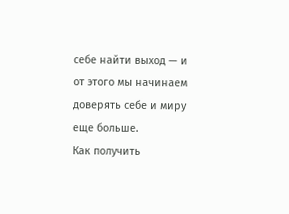себе найти выход — и от этого мы начинаем доверять себе и миру еще больше.
Как получить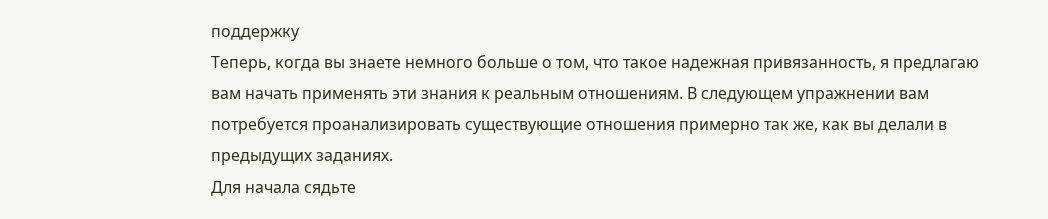поддержку
Теперь, когда вы знаете немного больше о том, что такое надежная привязанность, я предлагаю вам начать применять эти знания к реальным отношениям. В следующем упражнении вам потребуется проанализировать существующие отношения примерно так же, как вы делали в предыдущих заданиях.
Для начала сядьте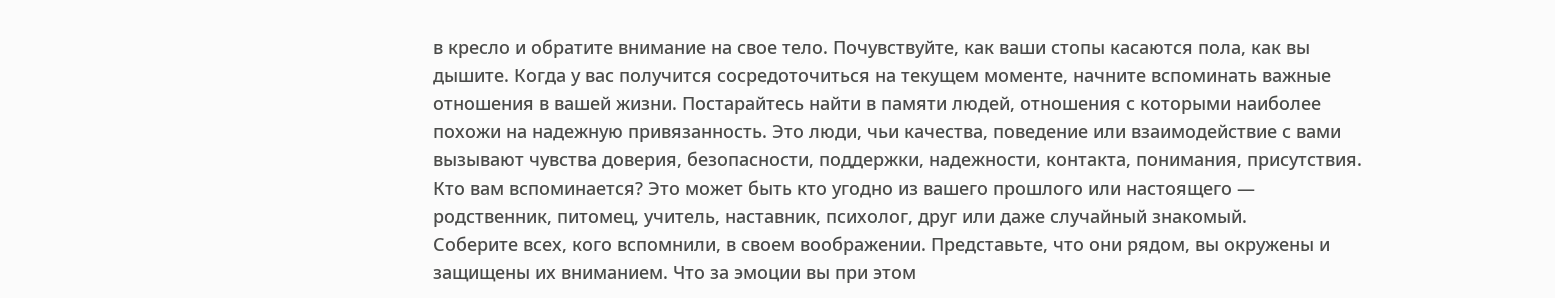в кресло и обратите внимание на свое тело. Почувствуйте, как ваши стопы касаются пола, как вы дышите. Когда у вас получится сосредоточиться на текущем моменте, начните вспоминать важные отношения в вашей жизни. Постарайтесь найти в памяти людей, отношения с которыми наиболее похожи на надежную привязанность. Это люди, чьи качества, поведение или взаимодействие с вами вызывают чувства доверия, безопасности, поддержки, надежности, контакта, понимания, присутствия. Кто вам вспоминается? Это может быть кто угодно из вашего прошлого или настоящего — родственник, питомец, учитель, наставник, психолог, друг или даже случайный знакомый.
Соберите всех, кого вспомнили, в своем воображении. Представьте, что они рядом, вы окружены и защищены их вниманием. Что за эмоции вы при этом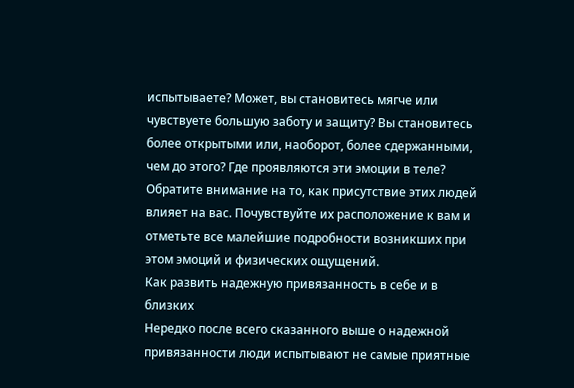испытываете? Может, вы становитесь мягче или чувствуете большую заботу и защиту? Вы становитесь более открытыми или, наоборот, более сдержанными, чем до этого? Где проявляются эти эмоции в теле? Обратите внимание на то, как присутствие этих людей влияет на вас. Почувствуйте их расположение к вам и отметьте все малейшие подробности возникших при этом эмоций и физических ощущений.
Как развить надежную привязанность в себе и в близких
Нередко после всего сказанного выше о надежной привязанности люди испытывают не самые приятные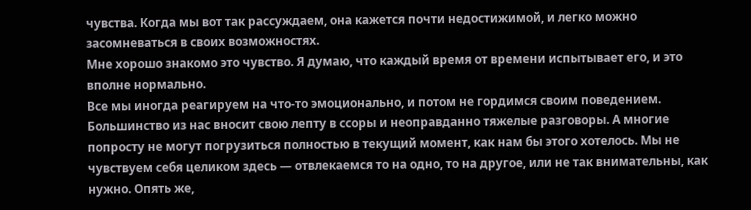чувства. Когда мы вот так рассуждаем, она кажется почти недостижимой, и легко можно засомневаться в своих возможностях.
Мне хорошо знакомо это чувство. Я думаю, что каждый время от времени испытывает его, и это вполне нормально.
Все мы иногда реагируем на что-то эмоционально, и потом не гордимся своим поведением. Большинство из нас вносит свою лепту в ссоры и неоправданно тяжелые разговоры. А многие попросту не могут погрузиться полностью в текущий момент, как нам бы этого хотелось. Мы не чувствуем себя целиком здесь — отвлекаемся то на одно, то на другое, или не так внимательны, как нужно. Опять же,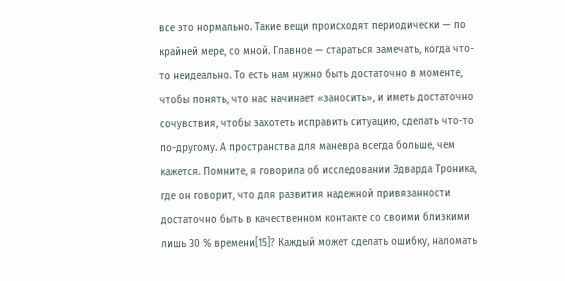все это нормально. Такие вещи происходят периодически — по крайней мере, со мной. Главное — стараться замечать, когда что-то неидеально. То есть нам нужно быть достаточно в моменте, чтобы понять, что нас начинает «заносить», и иметь достаточно сочувствия, чтобы захотеть исправить ситуацию, сделать что-то по-другому. А пространства для маневра всегда больше, чем кажется. Помните, я говорила об исследовании Эдварда Троника, где он говорит, что для развития надежной привязанности достаточно быть в качественном контакте со своими близкими лишь 30 % времени[15]? Каждый может сделать ошибку, наломать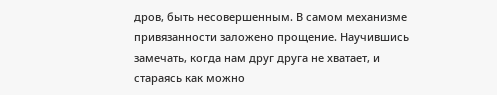дров, быть несовершенным. В самом механизме привязанности заложено прощение. Научившись замечать, когда нам друг друга не хватает, и стараясь как можно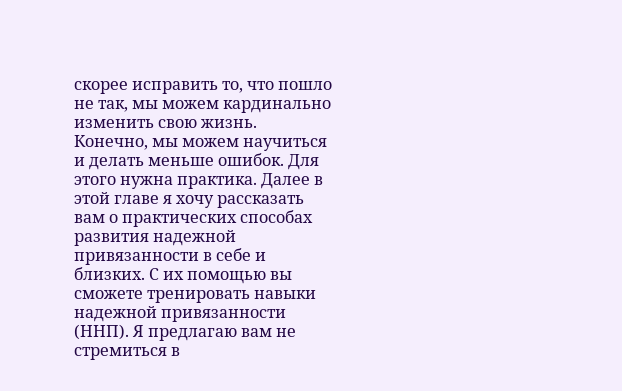скорее исправить то, что пошло не так, мы можем кардинально изменить свою жизнь.
Конечно, мы можем научиться и делать меньше ошибок. Для этого нужна практика. Далее в этой главе я хочу рассказать вам о практических способах развития надежной привязанности в себе и близких. С их помощью вы сможете тренировать навыки надежной привязанности (ННП). Я предлагаю вам не стремиться в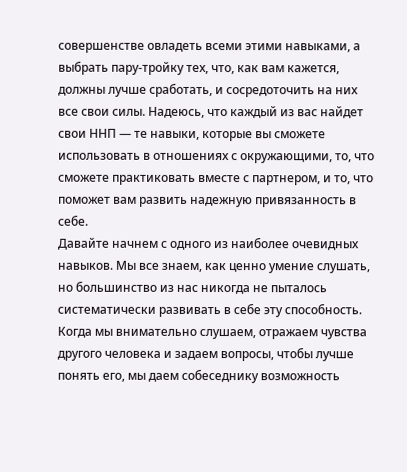совершенстве овладеть всеми этими навыками, а выбрать пару-тройку тех, что, как вам кажется, должны лучше сработать, и сосредоточить на них все свои силы. Надеюсь, что каждый из вас найдет свои ННП — те навыки, которые вы сможете использовать в отношениях с окружающими, то, что сможете практиковать вместе с партнером, и то, что поможет вам развить надежную привязанность в себе.
Давайте начнем с одного из наиболее очевидных навыков. Мы все знаем, как ценно умение слушать, но большинство из нас никогда не пыталось систематически развивать в себе эту способность. Когда мы внимательно слушаем, отражаем чувства другого человека и задаем вопросы, чтобы лучше понять его, мы даем собеседнику возможность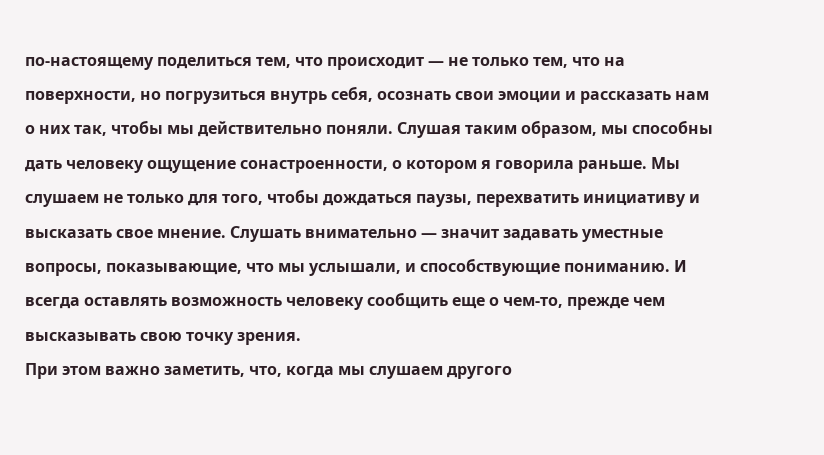по-настоящему поделиться тем, что происходит — не только тем, что на поверхности, но погрузиться внутрь себя, осознать свои эмоции и рассказать нам о них так, чтобы мы действительно поняли. Слушая таким образом, мы способны дать человеку ощущение сонастроенности, о котором я говорила раньше. Мы слушаем не только для того, чтобы дождаться паузы, перехватить инициативу и высказать свое мнение. Слушать внимательно — значит задавать уместные вопросы, показывающие, что мы услышали, и способствующие пониманию. И всегда оставлять возможность человеку сообщить еще о чем-то, прежде чем высказывать свою точку зрения.
При этом важно заметить, что, когда мы слушаем другого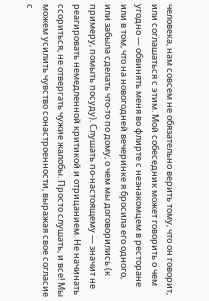человека, нам совсем не обязательно верить тому, что он говорит, или соглашаться с этим. Мой собеседник может говорить о чем угодно — обвинять меня во флирте с незнакомцем в ресторане или в том, что на новогодней вечеринке я бросила его одного, или забыла сделать что-то по дому, о чем мы договорились (к примеру, помыть посуду). Слушать по-настоящему — значит не реагировать немедленной критикой и отрицанием. Не начинать ссориться, не отвергать чужие жалобы. Просто слушать, и все! Мы можем усилить чувство сонастроенности, выражая свое согласие с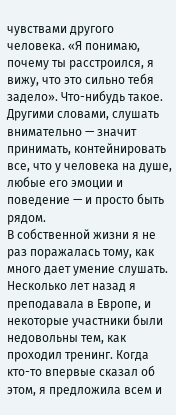чувствами другого человека. «Я понимаю, почему ты расстроился, я вижу, что это сильно тебя задело». Что-нибудь такое. Другими словами, слушать внимательно — значит принимать, контейнировать все, что у человека на душе, любые его эмоции и поведение — и просто быть рядом.
В собственной жизни я не раз поражалась тому, как много дает умение слушать. Несколько лет назад я преподавала в Европе, и некоторые участники были недовольны тем, как проходил тренинг. Когда кто-то впервые сказал об этом, я предложила всем и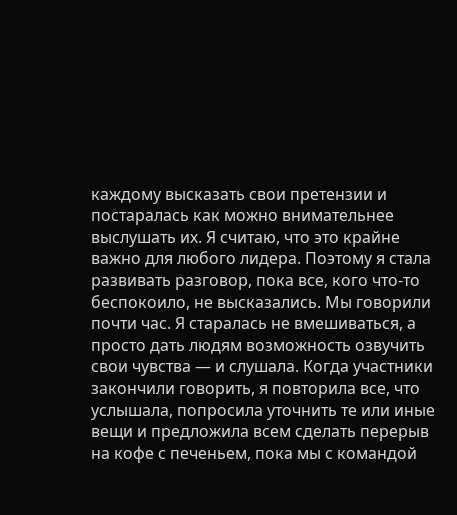каждому высказать свои претензии и постаралась как можно внимательнее выслушать их. Я считаю, что это крайне важно для любого лидера. Поэтому я стала развивать разговор, пока все, кого что-то беспокоило, не высказались. Мы говорили почти час. Я старалась не вмешиваться, а просто дать людям возможность озвучить свои чувства — и слушала. Когда участники закончили говорить, я повторила все, что услышала, попросила уточнить те или иные вещи и предложила всем сделать перерыв на кофе с печеньем, пока мы с командой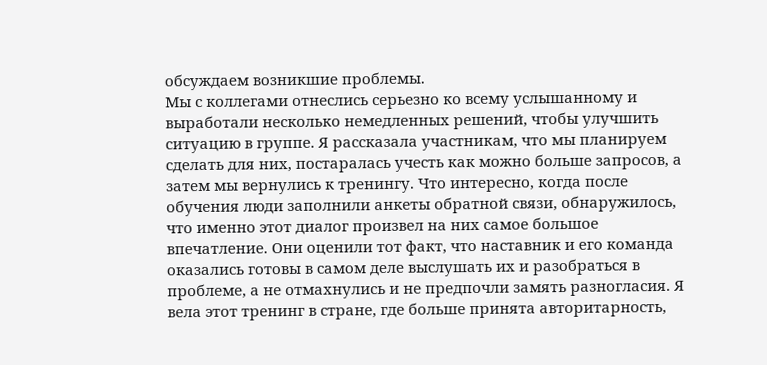обсуждаем возникшие проблемы.
Мы с коллегами отнеслись серьезно ко всему услышанному и выработали несколько немедленных решений, чтобы улучшить ситуацию в группе. Я рассказала участникам, что мы планируем сделать для них, постаралась учесть как можно больше запросов, а затем мы вернулись к тренингу. Что интересно, когда после обучения люди заполнили анкеты обратной связи, обнаружилось, что именно этот диалог произвел на них самое большое впечатление. Они оценили тот факт, что наставник и его команда оказались готовы в самом деле выслушать их и разобраться в проблеме, а не отмахнулись и не предпочли замять разногласия. Я вела этот тренинг в стране, где больше принята авторитарность,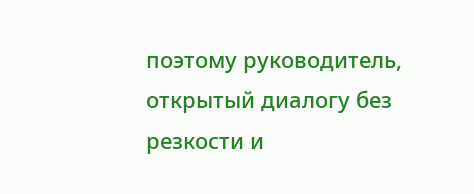поэтому руководитель, открытый диалогу без резкости и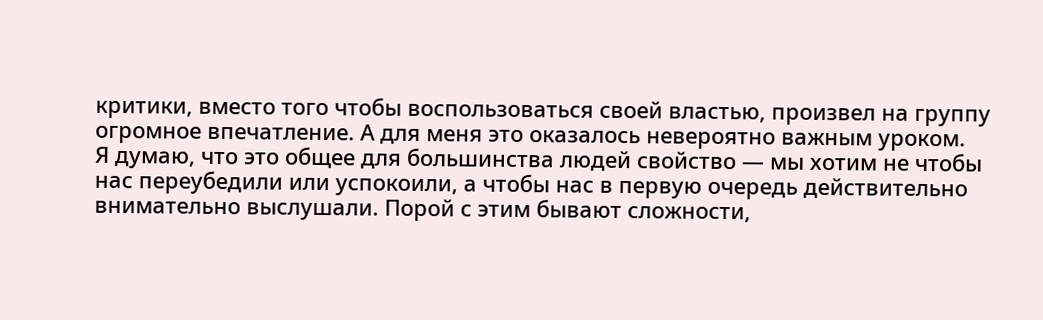критики, вместо того чтобы воспользоваться своей властью, произвел на группу огромное впечатление. А для меня это оказалось невероятно важным уроком.
Я думаю, что это общее для большинства людей свойство — мы хотим не чтобы нас переубедили или успокоили, а чтобы нас в первую очередь действительно внимательно выслушали. Порой с этим бывают сложности,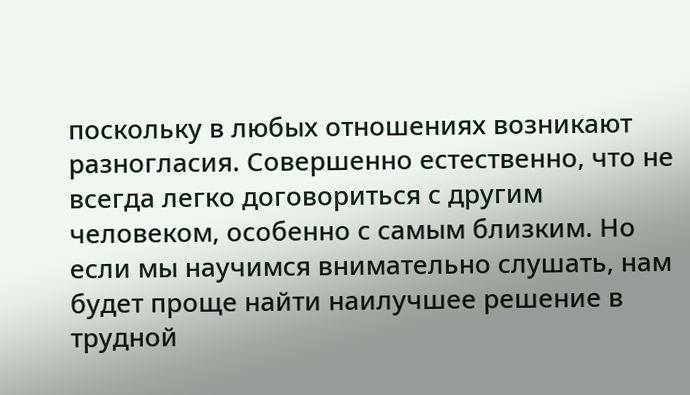поскольку в любых отношениях возникают разногласия. Совершенно естественно, что не всегда легко договориться с другим человеком, особенно с самым близким. Но если мы научимся внимательно слушать, нам будет проще найти наилучшее решение в трудной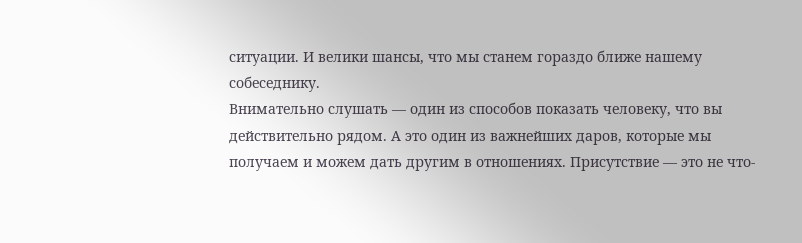ситуации. И велики шансы, что мы станем гораздо ближе нашему собеседнику.
Внимательно слушать — один из способов показать человеку, что вы действительно рядом. А это один из важнейших даров, которые мы получаем и можем дать другим в отношениях. Присутствие — это не что-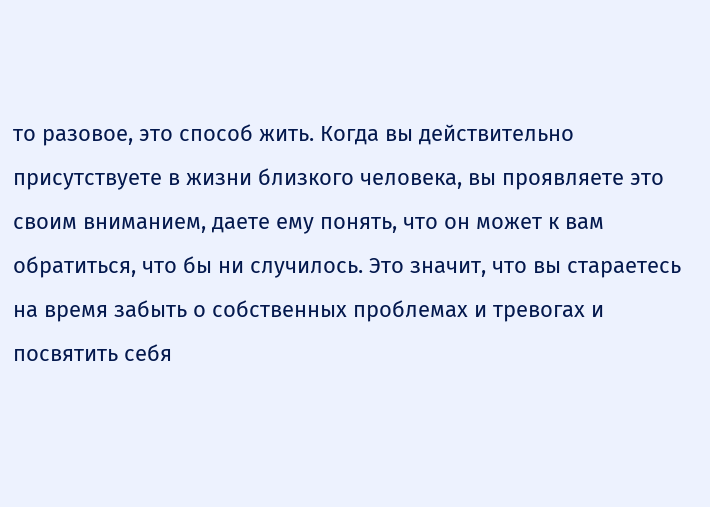то разовое, это способ жить. Когда вы действительно присутствуете в жизни близкого человека, вы проявляете это своим вниманием, даете ему понять, что он может к вам обратиться, что бы ни случилось. Это значит, что вы стараетесь на время забыть о собственных проблемах и тревогах и посвятить себя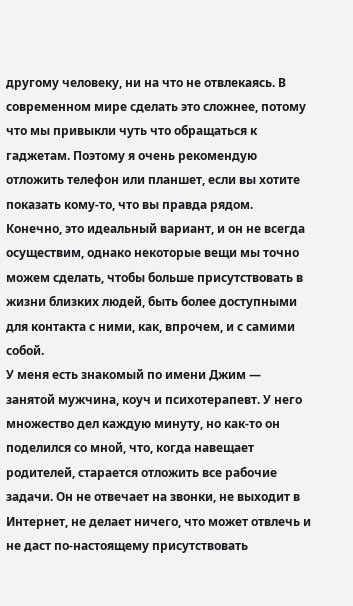другому человеку, ни на что не отвлекаясь. В современном мире сделать это сложнее, потому что мы привыкли чуть что обращаться к гаджетам. Поэтому я очень рекомендую отложить телефон или планшет, если вы хотите показать кому-то, что вы правда рядом. Конечно, это идеальный вариант, и он не всегда осуществим, однако некоторые вещи мы точно можем сделать, чтобы больше присутствовать в жизни близких людей, быть более доступными для контакта с ними, как, впрочем, и с самими собой.
У меня есть знакомый по имени Джим — занятой мужчина, коуч и психотерапевт. У него множество дел каждую минуту, но как-то он поделился со мной, что, когда навещает родителей, старается отложить все рабочие задачи. Он не отвечает на звонки, не выходит в Интернет, не делает ничего, что может отвлечь и не даст по-настоящему присутствовать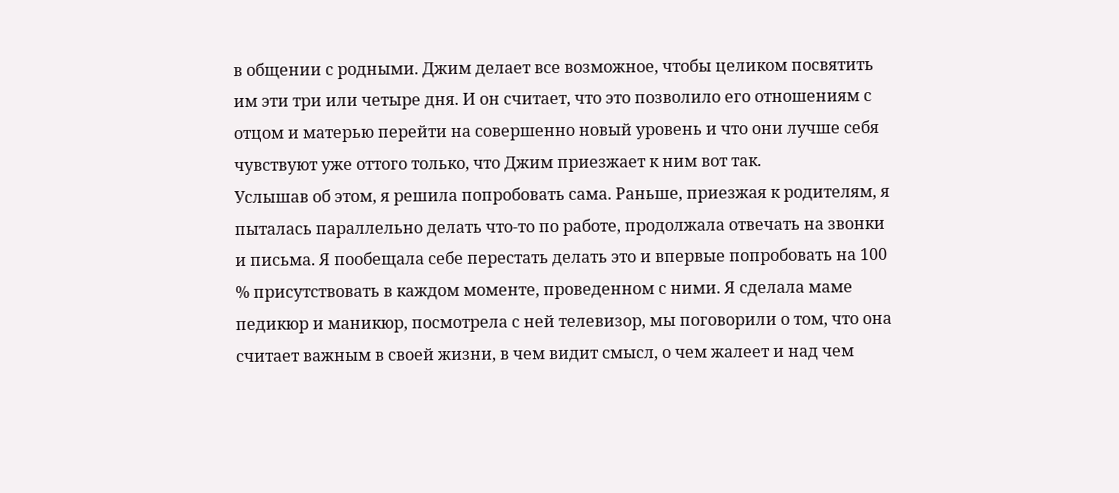в общении с родными. Джим делает все возможное, чтобы целиком посвятить им эти три или четыре дня. И он считает, что это позволило его отношениям с отцом и матерью перейти на совершенно новый уровень и что они лучше себя чувствуют уже оттого только, что Джим приезжает к ним вот так.
Услышав об этом, я решила попробовать сама. Раньше, приезжая к родителям, я пыталась параллельно делать что-то по работе, продолжала отвечать на звонки и письма. Я пообещала себе перестать делать это и впервые попробовать на 100 % присутствовать в каждом моменте, проведенном с ними. Я сделала маме педикюр и маникюр, посмотрела с ней телевизор, мы поговорили о том, что она считает важным в своей жизни, в чем видит смысл, о чем жалеет и над чем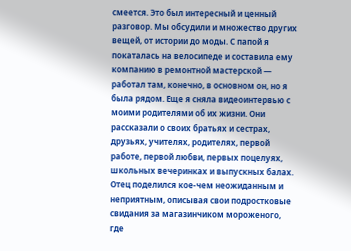смеется. Это был интересный и ценный разговор. Мы обсудили и множество других вещей, от истории до моды. С папой я покаталась на велосипеде и составила ему компанию в ремонтной мастерской — работал там, конечно, в основном он, но я была рядом. Еще я сняла видеоинтервью с моими родителями об их жизни. Они рассказали о своих братьях и сестрах, друзьях, учителях, родителях, первой работе, первой любви, первых поцелуях, школьных вечеринках и выпускных балах. Отец поделился кое-чем неожиданным и неприятным, описывая свои подростковые свидания за магазинчиком мороженого, где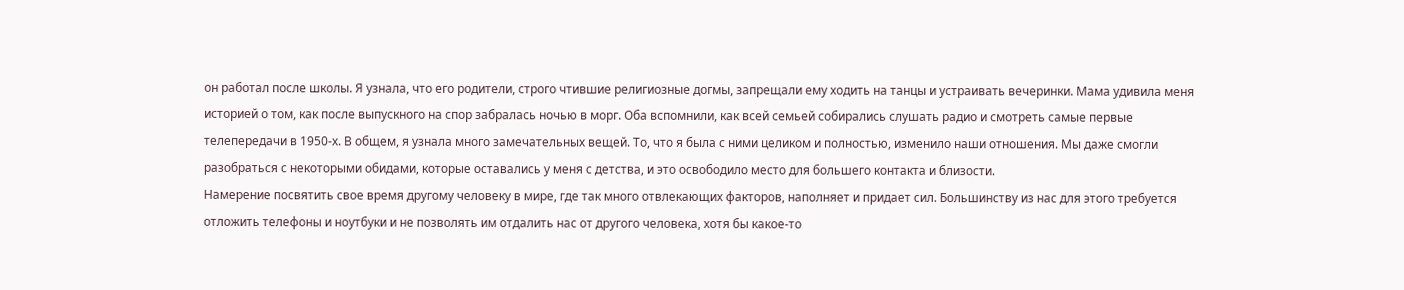он работал после школы. Я узнала, что его родители, строго чтившие религиозные догмы, запрещали ему ходить на танцы и устраивать вечеринки. Мама удивила меня историей о том, как после выпускного на спор забралась ночью в морг. Оба вспомнили, как всей семьей собирались слушать радио и смотреть самые первые телепередачи в 1950-х. В общем, я узнала много замечательных вещей. То, что я была с ними целиком и полностью, изменило наши отношения. Мы даже смогли разобраться с некоторыми обидами, которые оставались у меня с детства, и это освободило место для большего контакта и близости.
Намерение посвятить свое время другому человеку в мире, где так много отвлекающих факторов, наполняет и придает сил. Большинству из нас для этого требуется отложить телефоны и ноутбуки и не позволять им отдалить нас от другого человека, хотя бы какое-то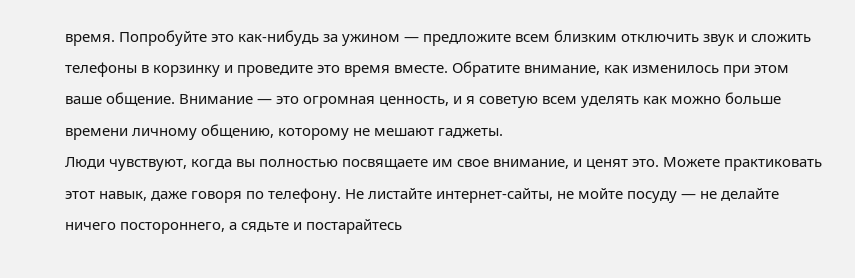время. Попробуйте это как-нибудь за ужином — предложите всем близким отключить звук и сложить телефоны в корзинку и проведите это время вместе. Обратите внимание, как изменилось при этом ваше общение. Внимание — это огромная ценность, и я советую всем уделять как можно больше времени личному общению, которому не мешают гаджеты.
Люди чувствуют, когда вы полностью посвящаете им свое внимание, и ценят это. Можете практиковать этот навык, даже говоря по телефону. Не листайте интернет-сайты, не мойте посуду — не делайте ничего постороннего, а сядьте и постарайтесь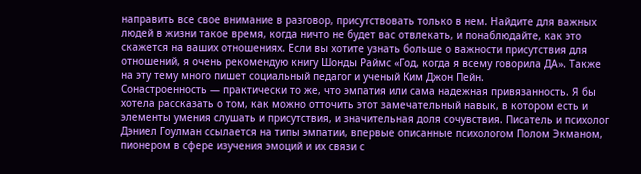направить все свое внимание в разговор, присутствовать только в нем. Найдите для важных людей в жизни такое время, когда ничто не будет вас отвлекать, и понаблюдайте, как это скажется на ваших отношениях. Если вы хотите узнать больше о важности присутствия для отношений, я очень рекомендую книгу Шонды Раймс «Год, когда я всему говорила ДА». Также на эту тему много пишет социальный педагог и ученый Ким Джон Пейн.
Сонастроенность — практически то же, что эмпатия или сама надежная привязанность. Я бы хотела рассказать о том, как можно отточить этот замечательный навык, в котором есть и элементы умения слушать и присутствия, и значительная доля сочувствия. Писатель и психолог Дэниел Гоулман ссылается на типы эмпатии, впервые описанные психологом Полом Экманом, пионером в сфере изучения эмоций и их связи с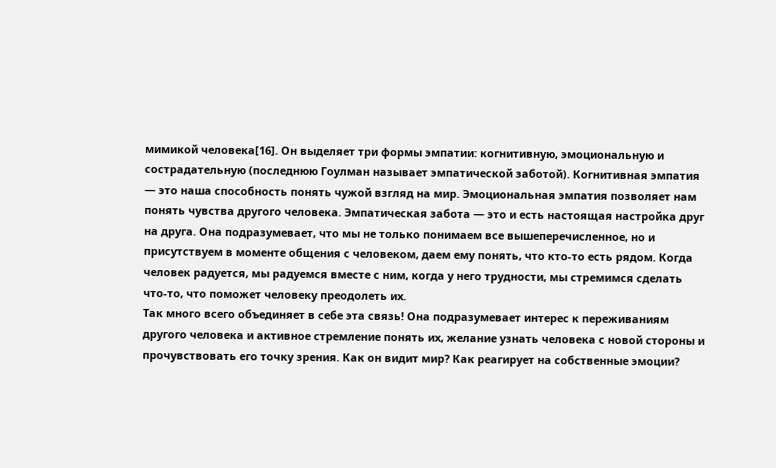мимикой человека[16]. Он выделяет три формы эмпатии: когнитивную, эмоциональную и сострадательную (последнюю Гоулман называет эмпатической заботой). Когнитивная эмпатия — это наша способность понять чужой взгляд на мир. Эмоциональная эмпатия позволяет нам понять чувства другого человека. Эмпатическая забота — это и есть настоящая настройка друг на друга. Она подразумевает, что мы не только понимаем все вышеперечисленное, но и присутствуем в моменте общения с человеком, даем ему понять, что кто-то есть рядом. Когда человек радуется, мы радуемся вместе с ним, когда у него трудности, мы стремимся сделать что-то, что поможет человеку преодолеть их.
Так много всего объединяет в себе эта связь! Она подразумевает интерес к переживаниям другого человека и активное стремление понять их, желание узнать человека с новой стороны и прочувствовать его точку зрения. Как он видит мир? Как реагирует на собственные эмоции?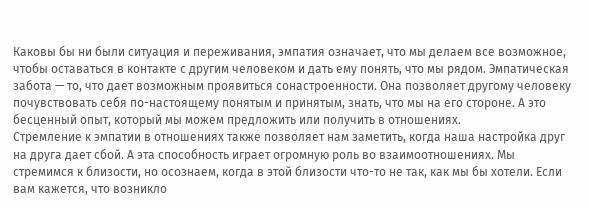Каковы бы ни были ситуация и переживания, эмпатия означает, что мы делаем все возможное, чтобы оставаться в контакте с другим человеком и дать ему понять, что мы рядом. Эмпатическая забота — то, что дает возможным проявиться сонастроенности. Она позволяет другому человеку почувствовать себя по-настоящему понятым и принятым, знать, что мы на его стороне. А это бесценный опыт, который мы можем предложить или получить в отношениях.
Стремление к эмпатии в отношениях также позволяет нам заметить, когда наша настройка друг на друга дает сбой. А эта способность играет огромную роль во взаимоотношениях. Мы стремимся к близости, но осознаем, когда в этой близости что-то не так, как мы бы хотели. Если вам кажется, что возникло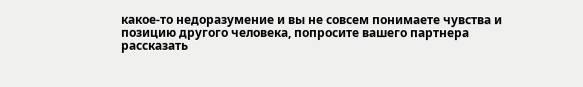какое-то недоразумение и вы не совсем понимаете чувства и позицию другого человека, попросите вашего партнера рассказать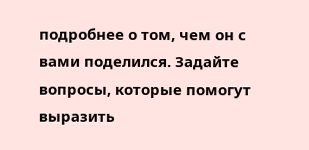подробнее о том, чем он с вами поделился. Задайте вопросы, которые помогут выразить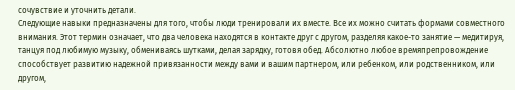сочувствие и уточнить детали.
Следующие навыки предназначены для того, чтобы люди тренировали их вместе. Все их можно считать формами совместного внимания. Этот термин означает, что два человека находятся в контакте друг с другом, разделяя какое-то занятие — медитируя, танцуя под любимую музыку, обмениваясь шутками, делая зарядку, готовя обед. Абсолютно любое времяпрепровождение способствует развитию надежной привязанности между вами и вашим партнером, или ребенком, или родственником, или другом,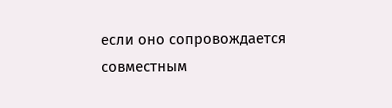если оно сопровождается совместным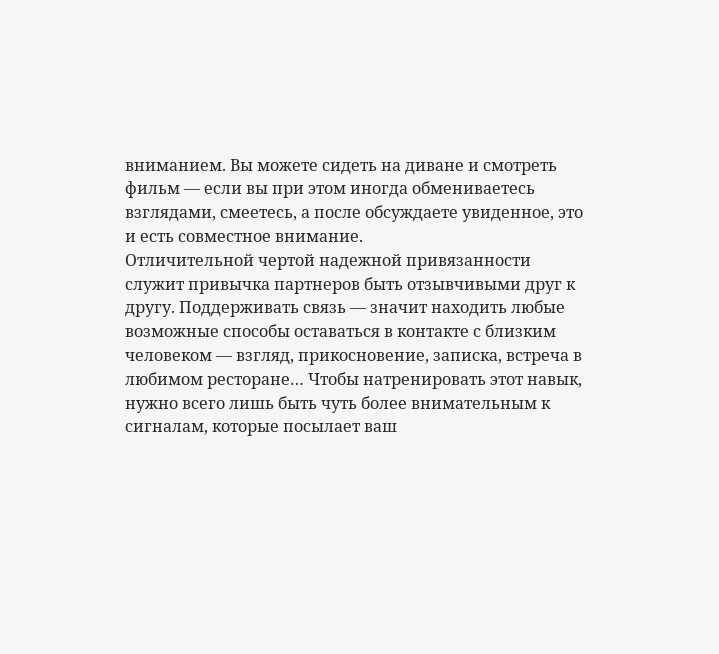вниманием. Вы можете сидеть на диване и смотреть фильм — если вы при этом иногда обмениваетесь взглядами, смеетесь, а после обсуждаете увиденное, это и есть совместное внимание.
Отличительной чертой надежной привязанности служит привычка партнеров быть отзывчивыми друг к другу. Поддерживать связь — значит находить любые возможные способы оставаться в контакте с близким человеком — взгляд, прикосновение, записка, встреча в любимом ресторане… Чтобы натренировать этот навык, нужно всего лишь быть чуть более внимательным к сигналам, которые посылает ваш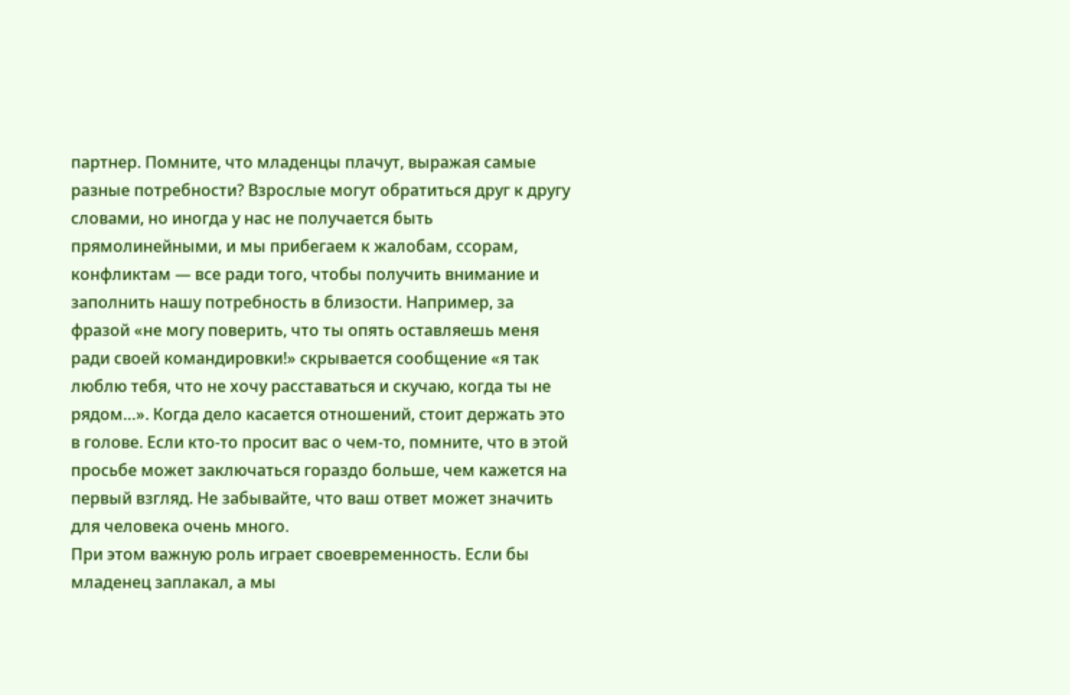партнер. Помните, что младенцы плачут, выражая самые разные потребности? Взрослые могут обратиться друг к другу словами, но иногда у нас не получается быть прямолинейными, и мы прибегаем к жалобам, ссорам, конфликтам — все ради того, чтобы получить внимание и заполнить нашу потребность в близости. Например, за фразой «не могу поверить, что ты опять оставляешь меня ради своей командировки!» скрывается сообщение «я так люблю тебя, что не хочу расставаться и скучаю, когда ты не рядом…». Когда дело касается отношений, стоит держать это в голове. Если кто-то просит вас о чем-то, помните, что в этой просьбе может заключаться гораздо больше, чем кажется на первый взгляд. Не забывайте, что ваш ответ может значить для человека очень много.
При этом важную роль играет своевременность. Если бы младенец заплакал, а мы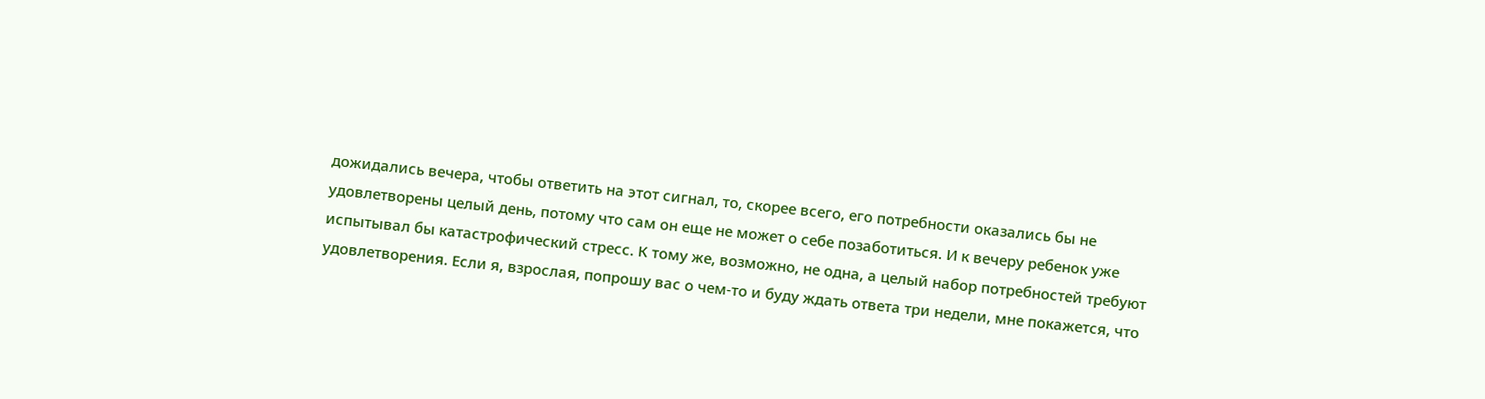дожидались вечера, чтобы ответить на этот сигнал, то, скорее всего, его потребности оказались бы не удовлетворены целый день, потому что сам он еще не может о себе позаботиться. И к вечеру ребенок уже испытывал бы катастрофический стресс. К тому же, возможно, не одна, а целый набор потребностей требуют удовлетворения. Если я, взрослая, попрошу вас о чем-то и буду ждать ответа три недели, мне покажется, что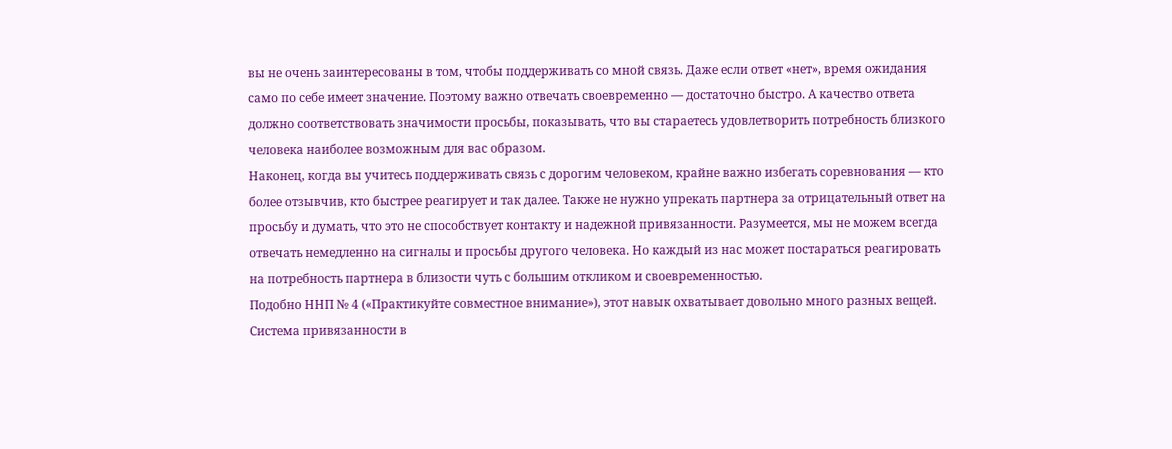вы не очень заинтересованы в том, чтобы поддерживать со мной связь. Даже если ответ «нет», время ожидания само по себе имеет значение. Поэтому важно отвечать своевременно — достаточно быстро. А качество ответа должно соответствовать значимости просьбы, показывать, что вы стараетесь удовлетворить потребность близкого человека наиболее возможным для вас образом.
Наконец, когда вы учитесь поддерживать связь с дорогим человеком, крайне важно избегать соревнования — кто более отзывчив, кто быстрее реагирует и так далее. Также не нужно упрекать партнера за отрицательный ответ на просьбу и думать, что это не способствует контакту и надежной привязанности. Разумеется, мы не можем всегда отвечать немедленно на сигналы и просьбы другого человека. Но каждый из нас может постараться реагировать на потребность партнера в близости чуть с большим откликом и своевременностью.
Подобно ННП № 4 («Практикуйте совместное внимание»), этот навык охватывает довольно много разных вещей. Система привязанности в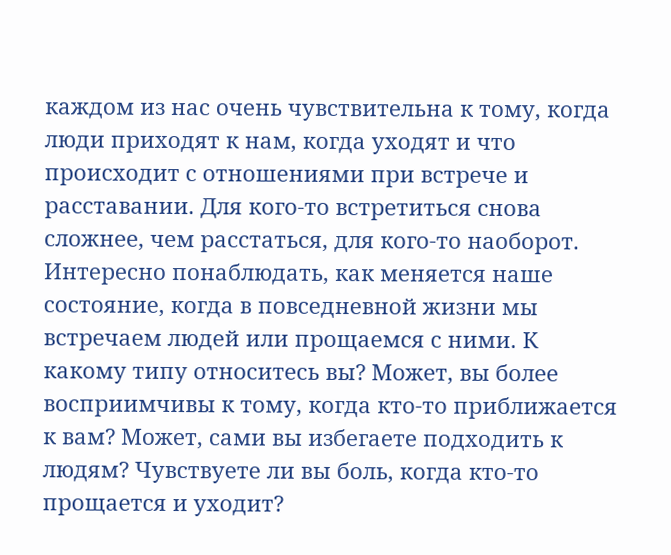каждом из нас очень чувствительна к тому, когда люди приходят к нам, когда уходят и что происходит с отношениями при встрече и расставании. Для кого-то встретиться снова сложнее, чем расстаться, для кого-то наоборот. Интересно понаблюдать, как меняется наше состояние, когда в повседневной жизни мы встречаем людей или прощаемся с ними. К какому типу относитесь вы? Может, вы более восприимчивы к тому, когда кто-то приближается к вам? Может, сами вы избегаете подходить к людям? Чувствуете ли вы боль, когда кто-то прощается и уходит?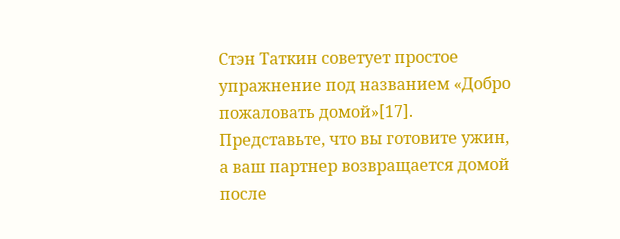Стэн Таткин советует простое упражнение под названием «Добро пожаловать домой»[17]. Представьте, что вы готовите ужин, а ваш партнер возвращается домой после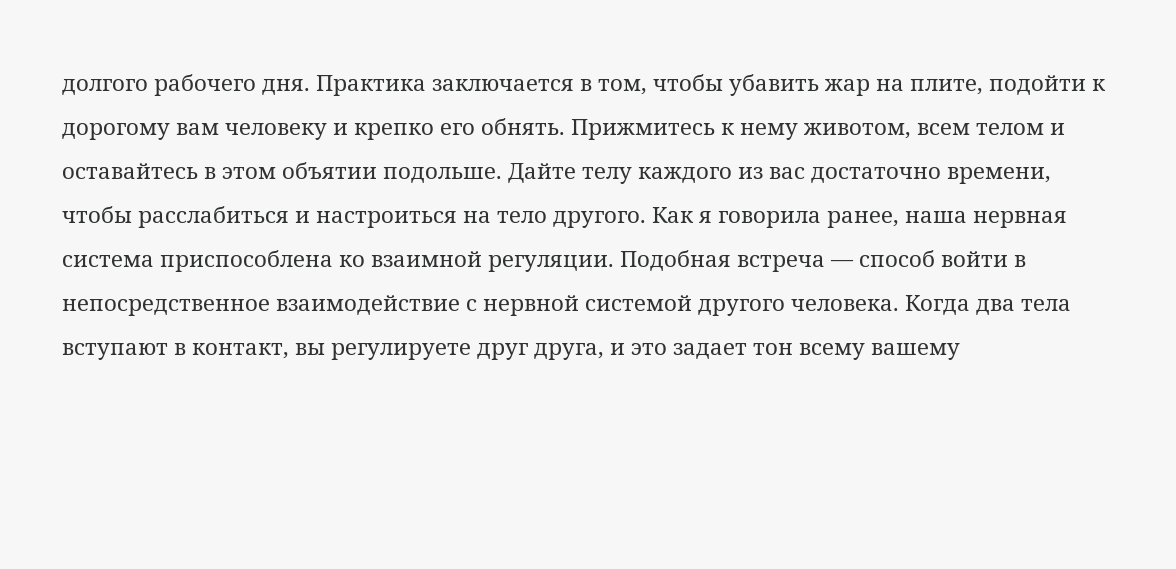долгого рабочего дня. Практика заключается в том, чтобы убавить жар на плите, подойти к дорогому вам человеку и крепко его обнять. Прижмитесь к нему животом, всем телом и оставайтесь в этом объятии подольше. Дайте телу каждого из вас достаточно времени, чтобы расслабиться и настроиться на тело другого. Как я говорила ранее, наша нервная система приспособлена ко взаимной регуляции. Подобная встреча — способ войти в непосредственное взаимодействие с нервной системой другого человека. Когда два тела вступают в контакт, вы регулируете друг друга, и это задает тон всему вашему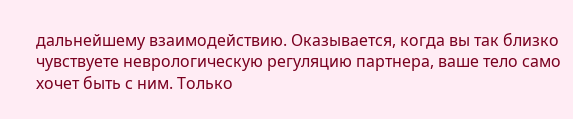дальнейшему взаимодействию. Оказывается, когда вы так близко чувствуете неврологическую регуляцию партнера, ваше тело само хочет быть с ним. Только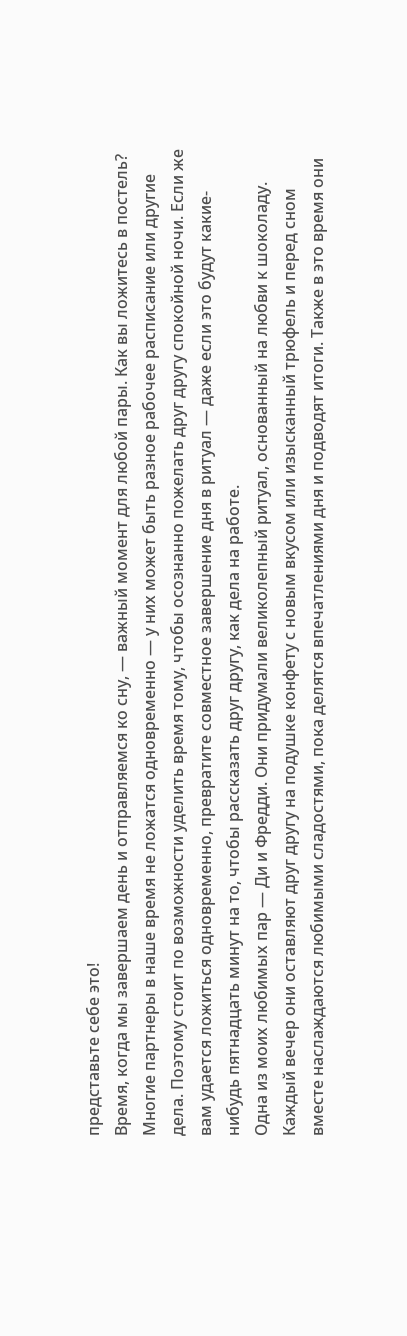представьте себе это!
Время, когда мы завершаем день и отправляемся ко сну, — важный момент для любой пары. Как вы ложитесь в постель? Многие партнеры в наше время не ложатся одновременно — у них может быть разное рабочее расписание или другие дела. Поэтому стоит по возможности уделить время тому, чтобы осознанно пожелать друг другу спокойной ночи. Если же вам удается ложиться одновременно, превратите совместное завершение дня в ритуал — даже если это будут какие-нибудь пятнадцать минут на то, чтобы рассказать друг другу, как дела на работе.
Одна из моих любимых пар — Ди и Фредди. Они придумали великолепный ритуал, основанный на любви к шоколаду. Каждый вечер они оставляют друг другу на подушке конфету с новым вкусом или изысканный трюфель и перед сном вместе наслаждаются любимыми сладостями, пока делятся впечатлениями дня и подводят итоги. Также в это время они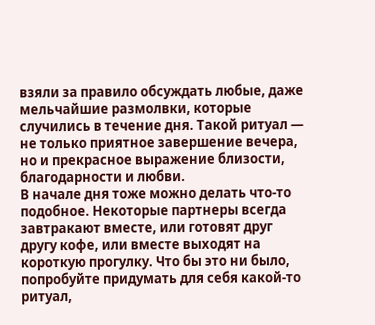взяли за правило обсуждать любые, даже мельчайшие размолвки, которые случились в течение дня. Такой ритуал — не только приятное завершение вечера, но и прекрасное выражение близости, благодарности и любви.
В начале дня тоже можно делать что-то подобное. Некоторые партнеры всегда завтракают вместе, или готовят друг другу кофе, или вместе выходят на короткую прогулку. Что бы это ни было, попробуйте придумать для себя какой-то ритуал,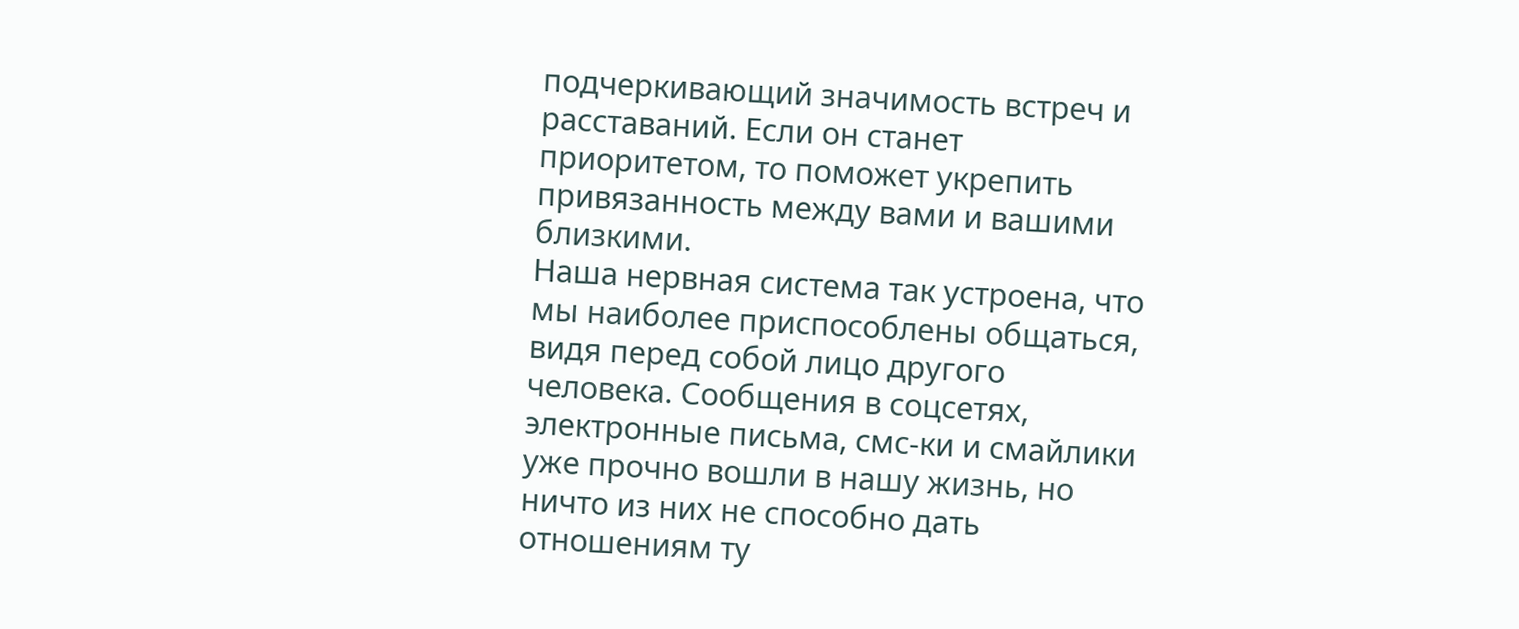подчеркивающий значимость встреч и расставаний. Если он станет приоритетом, то поможет укрепить привязанность между вами и вашими близкими.
Наша нервная система так устроена, что мы наиболее приспособлены общаться, видя перед собой лицо другого человека. Сообщения в соцсетях, электронные письма, смс-ки и смайлики уже прочно вошли в нашу жизнь, но ничто из них не способно дать отношениям ту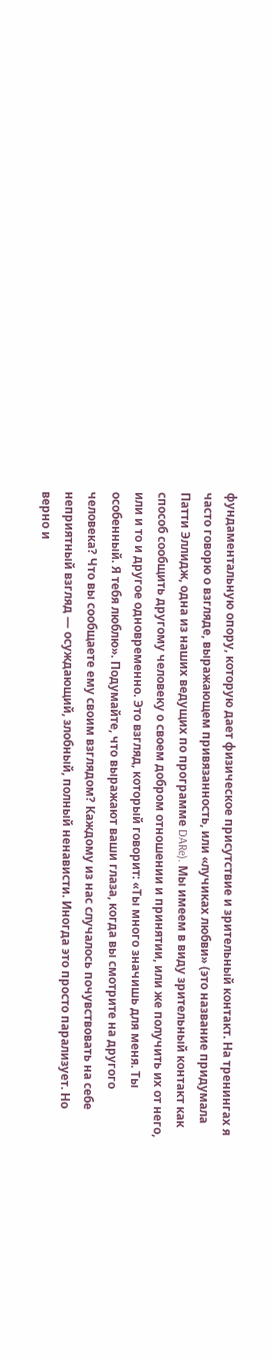фундаментальную опору, которую дает физическое присутствие и зрительный контакт. На тренингах я часто говорю о взгляде, выражающем привязанность, или «лучиках любви» (это название придумала Патти Эллидж, одна из наших ведущих по программе DARe). Мы имеем в виду зрительный контакт как способ сообщить другому человеку о своем добром отношении и принятии, или же получить их от него, или и то и другое одновременно. Это взгляд, который говорит: «Ты много значишь для меня. Ты особенный. Я тебя люблю». Подумайте, что выражают ваши глаза, когда вы смотрите на другого человека? Что вы сообщаете ему своим взглядом? Каждому из нас случалось почувствовать на себе неприятный взгляд — осуждающий, злобный, полный ненависти. Иногда это просто парализует. Но верно и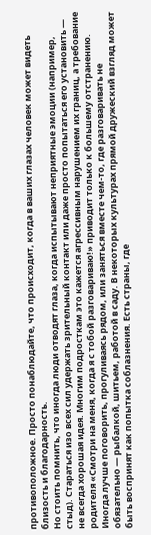противоположное. Просто понаблюдайте, что происходит, когда в ваших глазах человек может видеть близость и благодарность.
Но стоить помнить, что иногда люди отводят глаза, когда испытывают неприятные эмоции (например, стыд). Стараться изо всех сил удержать зрительный контакт или даже просто попытаться его установить — не всегда хорошая идея. Многим подросткам это кажется агрессивным нарушением их границ, а требование родителя «Смотри на меня, когда я с тобой разговариваю!» приводит только к большему отстранению. Иногда лучше поговорить, прогуливаясь рядом, или заняться вместе чем-то, где разговаривать не обязательно — рыбалкой, шитьем, работой в саду. В некоторых культурах прямой дружеский взгляд может быть воспринят как попытка соблазнения. Есть страны, где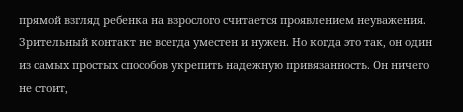прямой взгляд ребенка на взрослого считается проявлением неуважения.
Зрительный контакт не всегда уместен и нужен. Но когда это так, он один из самых простых способов укрепить надежную привязанность. Он ничего не стоит,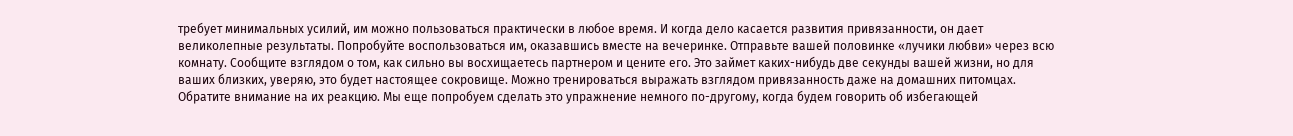требует минимальных усилий, им можно пользоваться практически в любое время. И когда дело касается развития привязанности, он дает великолепные результаты. Попробуйте воспользоваться им, оказавшись вместе на вечеринке. Отправьте вашей половинке «лучики любви» через всю комнату. Сообщите взглядом о том, как сильно вы восхищаетесь партнером и цените его. Это займет каких-нибудь две секунды вашей жизни, но для ваших близких, уверяю, это будет настоящее сокровище. Можно тренироваться выражать взглядом привязанность даже на домашних питомцах. Обратите внимание на их реакцию. Мы еще попробуем сделать это упражнение немного по-другому, когда будем говорить об избегающей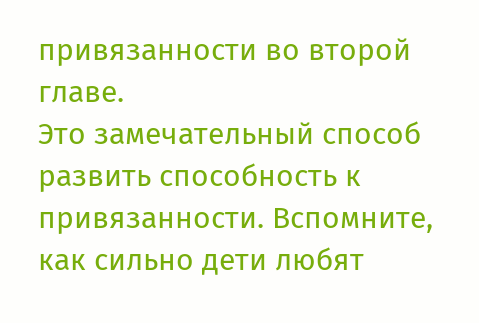привязанности во второй главе.
Это замечательный способ развить способность к привязанности. Вспомните, как сильно дети любят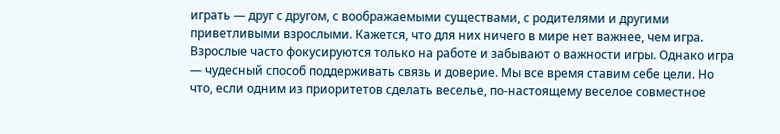играть — друг с другом, с воображаемыми существами, с родителями и другими приветливыми взрослыми. Кажется, что для них ничего в мире нет важнее, чем игра. Взрослые часто фокусируются только на работе и забывают о важности игры. Однако игра — чудесный способ поддерживать связь и доверие. Мы все время ставим себе цели. Но что, если одним из приоритетов сделать веселье, по-настоящему веселое совместное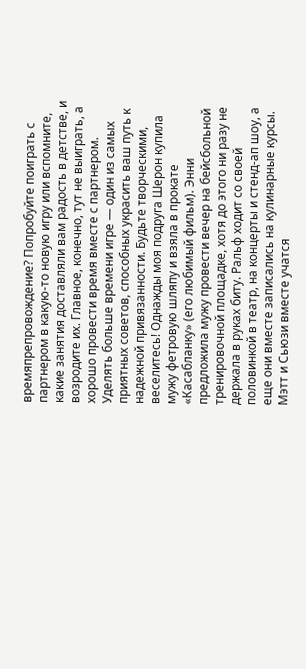времяпрепровождение? Попробуйте поиграть с партнером в какую-то новую игру или вспомните, какие занятия доставляли вам радость в детстве, и возродите их. Главное, конечно, тут не выиграть, а хорошо провести время вместе с партнером.
Уделять больше времени игре — один из самых приятных советов, способных украсить ваш путь к надежной привязанности. Будьте творческими, веселитесь! Однажды моя подруга Шерон купила мужу фетровую шляпу и взяла в прокате «Касабланку» (его любимый фильм). Энни предложила мужу провести вечер на бейсбольной тренировочной площадке, хотя до этого ни разу не держала в руках биту. Ральф ходит со своей половинкой в театр, на концерты и стенд-ап шоу, а еще они вместе записались на кулинарные курсы. Мэтт и Сьюзи вместе учатся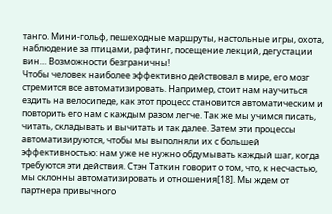танго. Мини-гольф, пешеходные маршруты, настольные игры, охота, наблюдение за птицами, рафтинг, посещение лекций, дегустации вин… Возможности безграничны!
Чтобы человек наиболее эффективно действовал в мире, его мозг стремится все автоматизировать. Например, стоит нам научиться ездить на велосипеде, как этот процесс становится автоматическим и повторить его нам с каждым разом легче. Так же мы учимся писать, читать, складывать и вычитать и так далее. Затем эти процессы автоматизируются, чтобы мы выполняли их с большей эффективностью: нам уже не нужно обдумывать каждый шаг, когда требуются эти действия. Стэн Таткин говорит о том, что, к несчастью, мы склонны автоматизировать и отношения[18]. Мы ждем от партнера привычного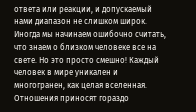ответа или реакции, и допускаемый нами диапазон не слишком широк. Иногда мы начинаем ошибочно считать, что знаем о близком человеке все на свете. Но это просто смешно! Каждый человек в мире уникален и многогранен, как целая вселенная. Отношения приносят гораздо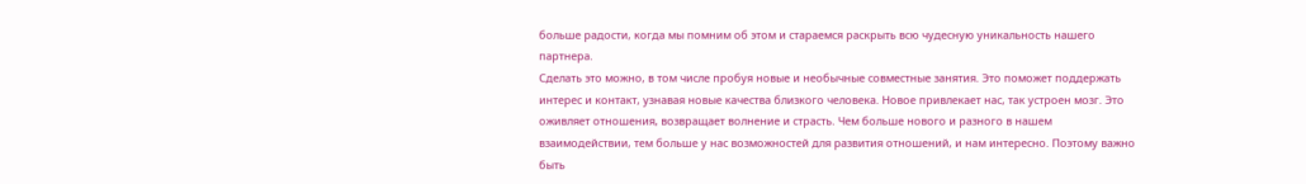больше радости, когда мы помним об этом и стараемся раскрыть всю чудесную уникальность нашего партнера.
Сделать это можно, в том числе пробуя новые и необычные совместные занятия. Это поможет поддержать интерес и контакт, узнавая новые качества близкого человека. Новое привлекает нас, так устроен мозг. Это оживляет отношения, возвращает волнение и страсть. Чем больше нового и разного в нашем взаимодействии, тем больше у нас возможностей для развития отношений, и нам интересно. Поэтому важно быть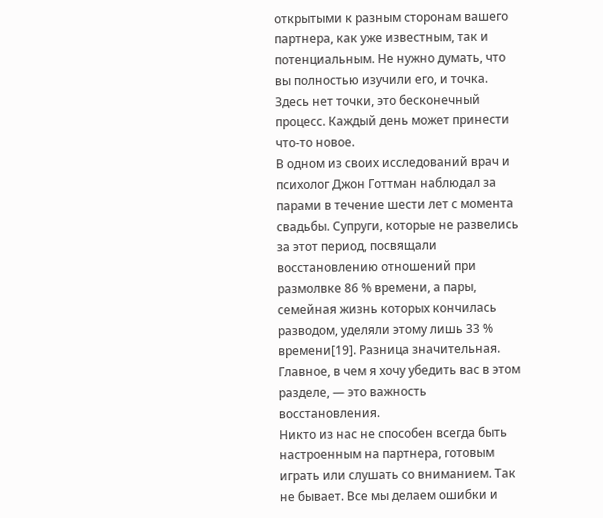открытыми к разным сторонам вашего партнера, как уже известным, так и потенциальным. Не нужно думать, что вы полностью изучили его, и точка. Здесь нет точки, это бесконечный процесс. Каждый день может принести что-то новое.
В одном из своих исследований врач и психолог Джон Готтман наблюдал за парами в течение шести лет с момента свадьбы. Супруги, которые не развелись за этот период, посвящали восстановлению отношений при размолвке 86 % времени, а пары, семейная жизнь которых кончилась разводом, уделяли этому лишь 33 % времени[19]. Разница значительная. Главное, в чем я хочу убедить вас в этом разделе, — это важность восстановления.
Никто из нас не способен всегда быть настроенным на партнера, готовым играть или слушать со вниманием. Так не бывает. Все мы делаем ошибки и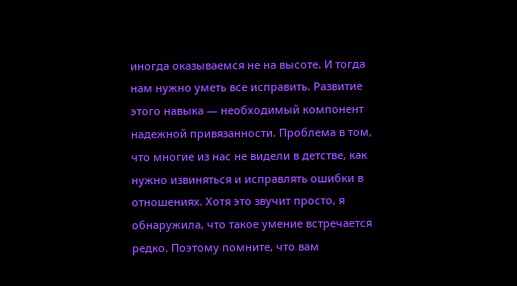иногда оказываемся не на высоте. И тогда нам нужно уметь все исправить. Развитие этого навыка — необходимый компонент надежной привязанности. Проблема в том, что многие из нас не видели в детстве, как нужно извиняться и исправлять ошибки в отношениях. Хотя это звучит просто, я обнаружила, что такое умение встречается редко. Поэтому помните, что вам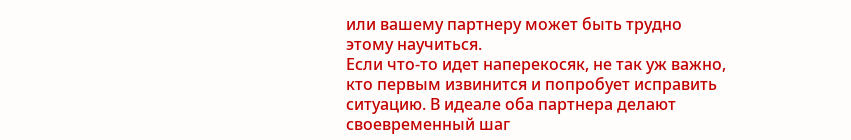или вашему партнеру может быть трудно этому научиться.
Если что-то идет наперекосяк, не так уж важно, кто первым извинится и попробует исправить ситуацию. В идеале оба партнера делают своевременный шаг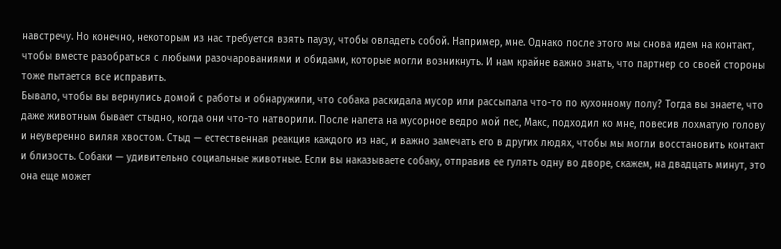навстречу. Но конечно, некоторым из нас требуется взять паузу, чтобы овладеть собой. Например, мне. Однако после этого мы снова идем на контакт, чтобы вместе разобраться с любыми разочарованиями и обидами, которые могли возникнуть. И нам крайне важно знать, что партнер со своей стороны тоже пытается все исправить.
Бывало, чтобы вы вернулись домой с работы и обнаружили, что собака раскидала мусор или рассыпала что-то по кухонному полу? Тогда вы знаете, что даже животным бывает стыдно, когда они что-то натворили. После налета на мусорное ведро мой пес, Макс, подходил ко мне, повесив лохматую голову и неуверенно виляя хвостом. Стыд — естественная реакция каждого из нас, и важно замечать его в других людях, чтобы мы могли восстановить контакт и близость. Собаки — удивительно социальные животные. Если вы наказываете собаку, отправив ее гулять одну во дворе, скажем, на двадцать минут, это она еще может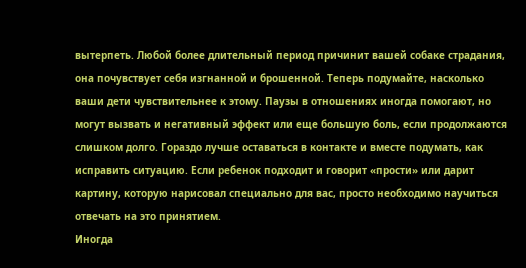вытерпеть. Любой более длительный период причинит вашей собаке страдания, она почувствует себя изгнанной и брошенной. Теперь подумайте, насколько ваши дети чувствительнее к этому. Паузы в отношениях иногда помогают, но могут вызвать и негативный эффект или еще большую боль, если продолжаются слишком долго. Гораздо лучше оставаться в контакте и вместе подумать, как исправить ситуацию. Если ребенок подходит и говорит «прости» или дарит картину, которую нарисовал специально для вас, просто необходимо научиться отвечать на это принятием.
Иногда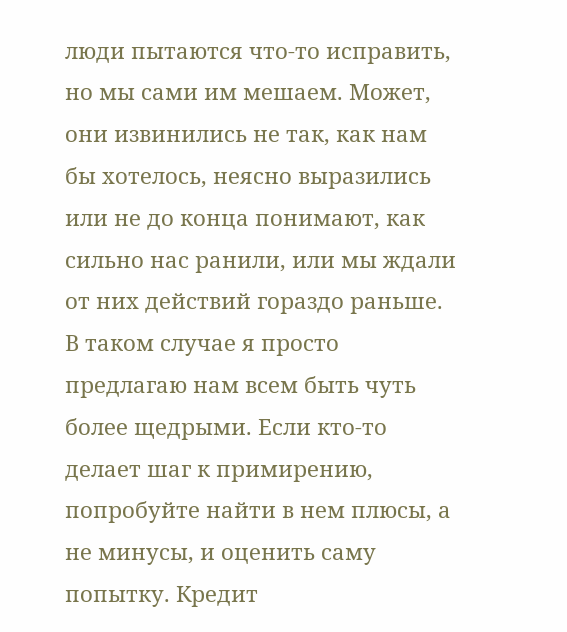люди пытаются что-то исправить, но мы сами им мешаем. Может, они извинились не так, как нам бы хотелось, неясно выразились или не до конца понимают, как сильно нас ранили, или мы ждали от них действий гораздо раньше. В таком случае я просто предлагаю нам всем быть чуть более щедрыми. Если кто-то делает шаг к примирению, попробуйте найти в нем плюсы, а не минусы, и оценить саму попытку. Кредит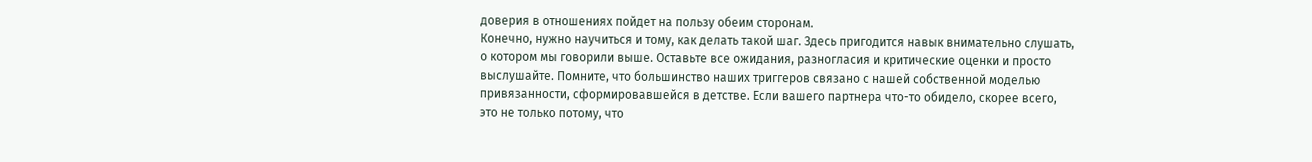доверия в отношениях пойдет на пользу обеим сторонам.
Конечно, нужно научиться и тому, как делать такой шаг. Здесь пригодится навык внимательно слушать, о котором мы говорили выше. Оставьте все ожидания, разногласия и критические оценки и просто выслушайте. Помните, что большинство наших триггеров связано с нашей собственной моделью привязанности, сформировавшейся в детстве. Если вашего партнера что-то обидело, скорее всего, это не только потому, что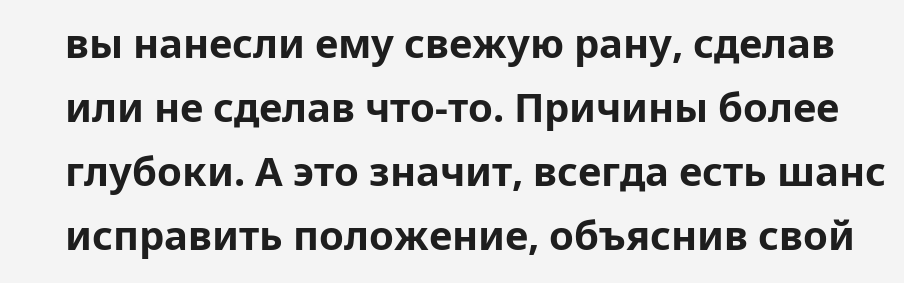вы нанесли ему свежую рану, сделав или не сделав что-то. Причины более глубоки. А это значит, всегда есть шанс исправить положение, объяснив свой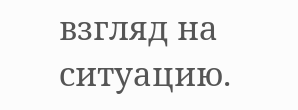взгляд на ситуацию.